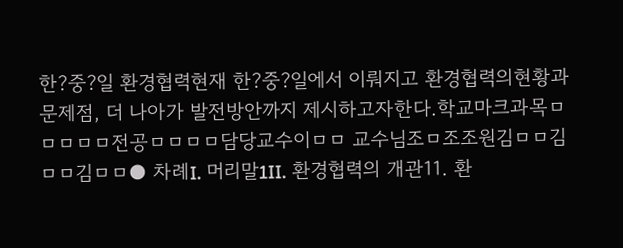한?중?일 환경협력현재 한?중?일에서 이뤄지고 환경협력의현황과 문제점, 더 나아가 발전방안까지 제시하고자한다.학교마크과목ㅁㅁㅁㅁㅁ전공ㅁㅁㅁㅁ담당교수이ㅁㅁ 교수님조ㅁ조조원김ㅁㅁ김ㅁㅁ김ㅁㅁ● 차례I. 머리말1II. 환경협력의 개관11. 환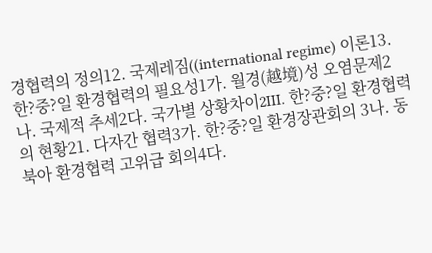경협력의 정의12. 국제레짐((international regime) 이론13. 한?중?일 환경협력의 필요성1가. 월경(越境)성 오염문제2나. 국제적 추세2다. 국가별 상황차이2III. 한?중?일 환경협력의 현황21. 다자간 협력3가. 한?중?일 환경장관회의 3나. 동북아 환경협력 고위급 회의4다.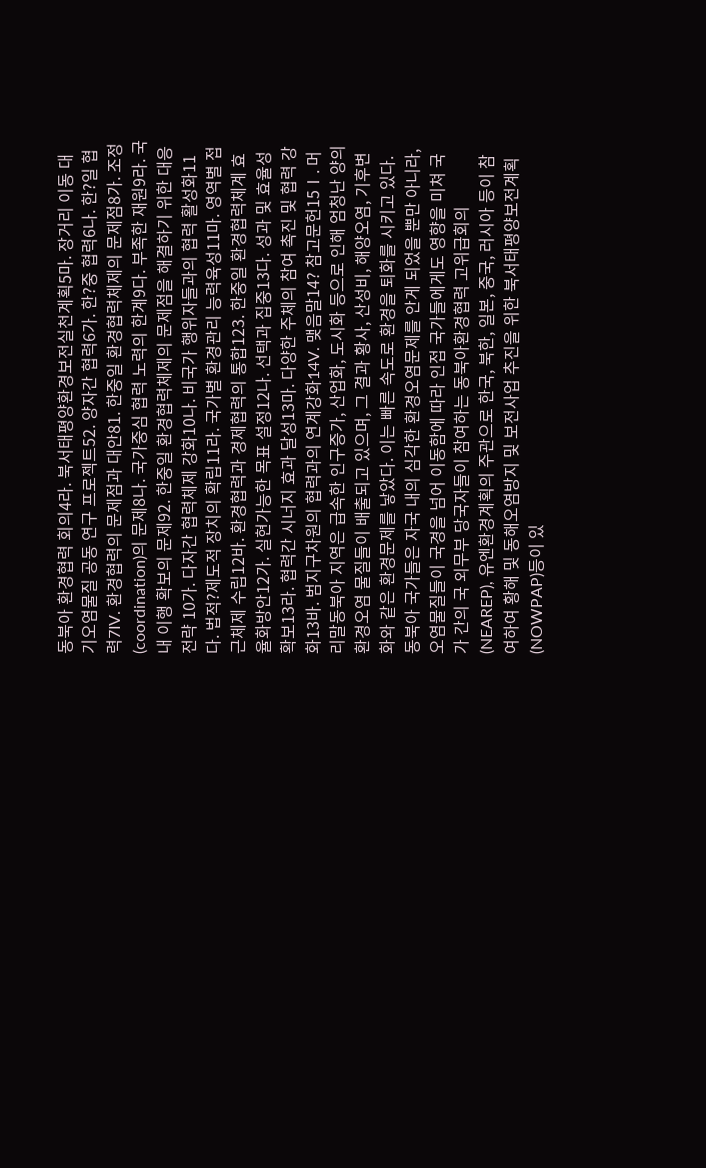동북아 환경협력 회의4라. 북서태평양환경보전실천계획5마. 장거리 이동 대기오염물질 공동 연구 프로젝트52. 양자간 협력6가. 한?중 협력6나. 한?일 협력7IV. 환경협력의 문제점과 대안81. 한중일 환경협력체제의 문제점8가. 조정(coordination)의 문제8나. 국가중심 협력 노력의 한계9다. 부족한 재원9라. 국내 이행 확보의 문제92. 한중일 환경협력체제의 문제점을 해결하기 위한 대응전략 10가. 다자간 협력체제 강화10나. 비국가 행위자들과의 협력 활성화11다. 법적?제도적 장치의 확립11라. 국가별 환경관리 능력육성11마. 영역별 접근체제 수립12바. 환경협력과 경제협력의 통합123. 한중일 환경협력체계 효율화방안12가. 실현가능한 목표 설정12나. 선택과 집중13다. 성과 및 효율성 확보13라. 협력간 시너지 효과 달성13마. 다양한 주체의 참여 촉진 및 협력 강화13바. 범지구차원의 협력과의 연계강화14V. 맺음말14? 참고문헌15Ⅰ. 머리말동북아 지역은 급속한 인구증가, 산업화, 도시화 등으로 인해 엄청난 양의 환경오염 물질들이 배출되고 있으며, 그 결과 황사, 산성비, 해양오염, 기후변화와 같은 환경문제를 낳았다. 이는 빠른 속도로 환경을 퇴화를 시키고 있다. 동북아 국가들은 자국 내의 심각한 환경오염문제를 안게 되었을 뿐만 아니라, 오염물질들이 국경을 넘어 이동함에 따라 인접 국가들에게도 영향을 미쳐 국가 간의 국 외무부 당국자들이 참여하는 동북아환경협력 고위급회의(NEAREP), 유엔환경계획의 주관으로 한국, 북한, 일본, 중국, 러시아 등이 참여하여 황해 및 동해오염방지 및 보전사업 추진을 위한 북서태평양보전계획(NOWPAP)등이 있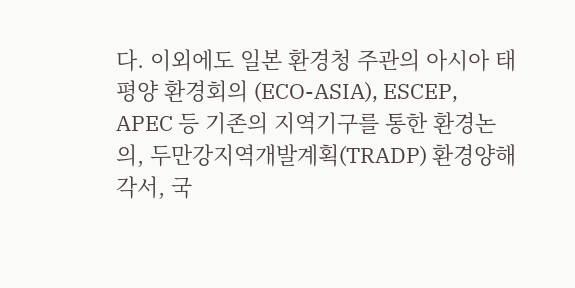다. 이외에도 일본 환경청 주관의 아시아 태평양 환경회의 (ECO-ASIA), ESCEP, APEC 등 기존의 지역기구를 통한 환경논의, 두만강지역개발계획(TRADP) 환경양해각서, 국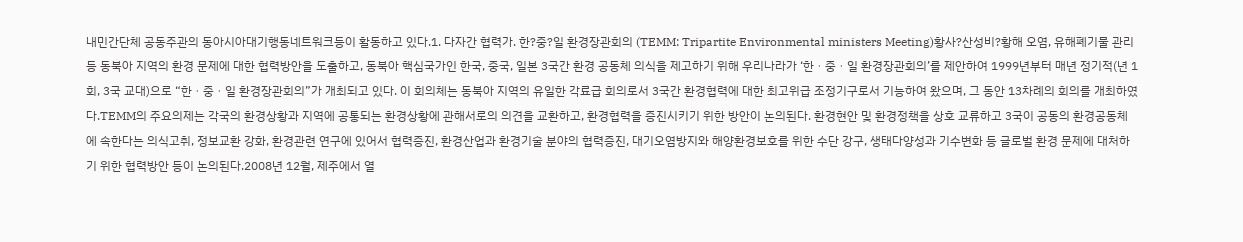내민간단체 공동주관의 동아시아대기행동네트워크등이 활동하고 있다.1. 다자간 협력가. 한?중?일 환경장관회의 (TEMM: Tripartite Environmental ministers Meeting)황사?산성비?황해 오염, 유해폐기물 관리 등 동북아 지역의 환경 문제에 대한 협력방안을 도출하고, 동북아 핵심국가인 한국, 중국, 일본 3국간 환경 공동체 의식을 제고하기 위해 우리나라가 ‘한ㆍ중ㆍ일 환경장관회의’를 제안하여 1999년부터 매년 정기적(년 1회, 3국 교대)으로 “한ㆍ중ㆍ일 환경장관회의”가 개최되고 있다. 이 회의체는 동북아 지역의 유일한 각료급 회의로서 3국간 환경협력에 대한 최고위급 조정기구로서 기능하여 왔으며, 그 동안 13차례의 회의를 개최하였다.TEMM의 주요의제는 각국의 환경상황과 지역에 공통되는 환경상황에 관해서로의 의견을 교환하고, 환경협력을 증진시키기 위한 방안이 논의된다. 환경현안 및 환경정책을 상호 교류하고 3국이 공동의 환경공동체에 속한다는 의식고취, 정보교환 강화, 환경관련 연구에 있어서 협력증진, 환경산업과 환경기술 분야의 협력증진, 대기오염방지와 해양환경보호를 위한 수단 강구, 생태다양성과 기수변화 등 글로벌 환경 문제에 대처하기 위한 협력방안 등이 논의된다.2008년 12월, 제주에서 열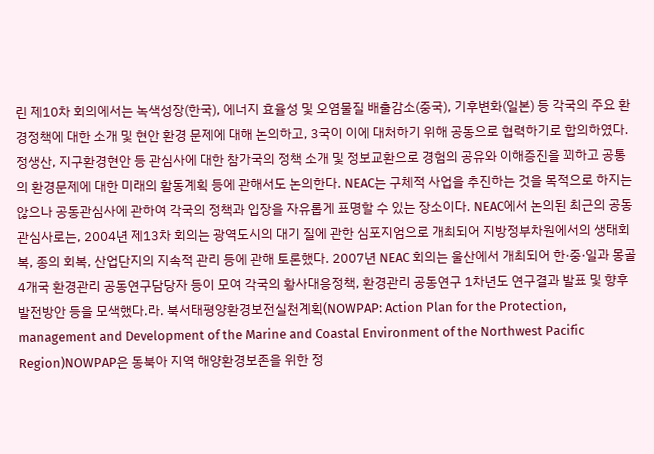린 제10차 회의에서는 녹색성장(한국), 에너지 효율성 및 오염물질 배출감소(중국), 기후변화(일본) 등 각국의 주요 환경정책에 대한 소개 및 현안 환경 문제에 대해 논의하고, 3국이 이에 대처하기 위해 공동으로 협력하기로 합의하였다.정생산, 지구환경현안 등 관심사에 대한 참가국의 정책 소개 및 정보교환으로 경험의 공유와 이해증진을 꾀하고 공통의 환경문제에 대한 미래의 활동계획 등에 관해서도 논의한다. NEAC는 구체적 사업을 추진하는 것을 목적으로 하지는 않으나 공동관심사에 관하여 각국의 정책과 입장을 자유롭게 표명할 수 있는 장소이다. NEAC에서 논의된 최근의 공동관심사로는, 2004년 제13차 회의는 광역도시의 대기 질에 관한 심포지엄으로 개최되어 지방정부차원에서의 생태회복, 종의 회복, 산업단지의 지속적 관리 등에 관해 토론했다. 2007년 NEAC 회의는 울산에서 개최되어 한·중·일과 몽골 4개국 환경관리 공동연구담당자 등이 모여 각국의 황사대응정책, 환경관리 공동연구 1차년도 연구결과 발표 및 향후 발전방안 등을 모색했다.라. 북서태평양환경보전실천계획(NOWPAP: Action Plan for the Protection, management and Development of the Marine and Coastal Environment of the Northwest Pacific Region)NOWPAP은 동북아 지역 해양환경보존을 위한 정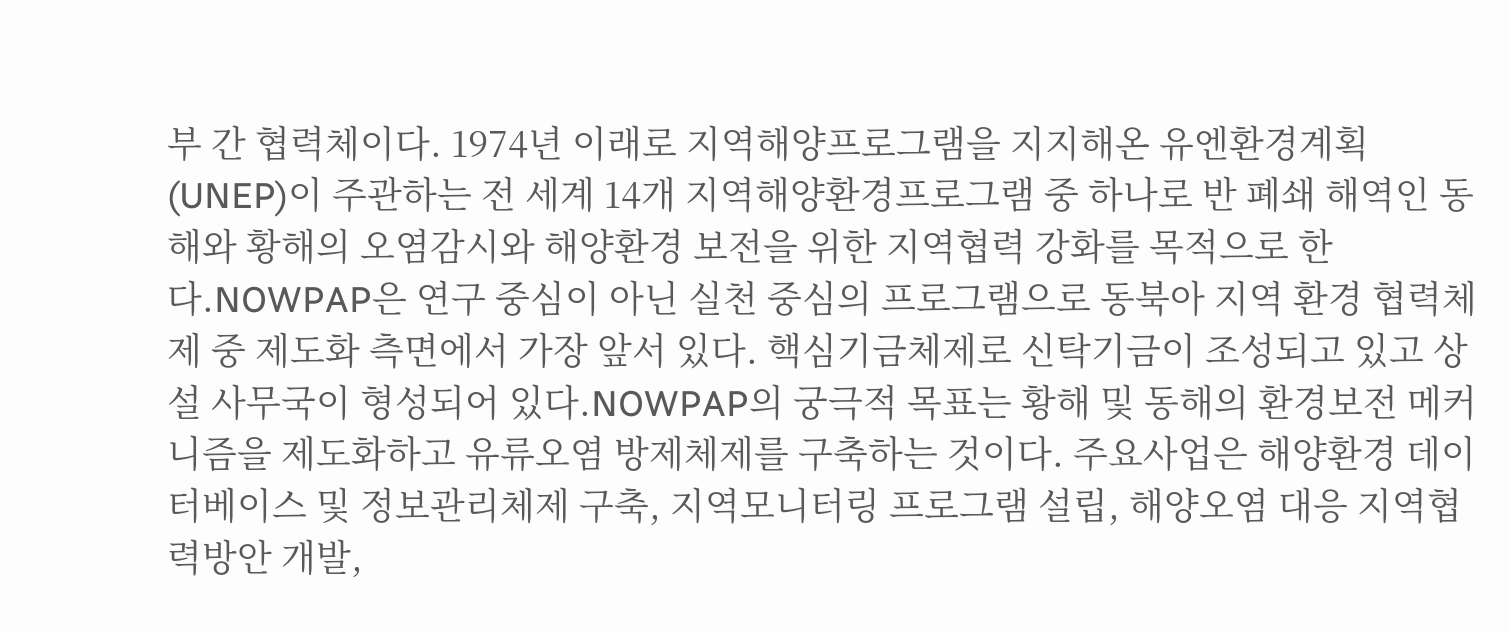부 간 협력체이다. 1974년 이래로 지역해양프로그램을 지지해온 유엔환경계획(UNEP)이 주관하는 전 세계 14개 지역해양환경프로그램 중 하나로 반 폐쇄 해역인 동해와 황해의 오염감시와 해양환경 보전을 위한 지역협력 강화를 목적으로 한다.NOWPAP은 연구 중심이 아닌 실천 중심의 프로그램으로 동북아 지역 환경 협력체제 중 제도화 측면에서 가장 앞서 있다. 핵심기금체제로 신탁기금이 조성되고 있고 상설 사무국이 형성되어 있다.NOWPAP의 궁극적 목표는 황해 및 동해의 환경보전 메커니즘을 제도화하고 유류오염 방제체제를 구축하는 것이다. 주요사업은 해양환경 데이터베이스 및 정보관리체제 구축, 지역모니터링 프로그램 설립, 해양오염 대응 지역협력방안 개발,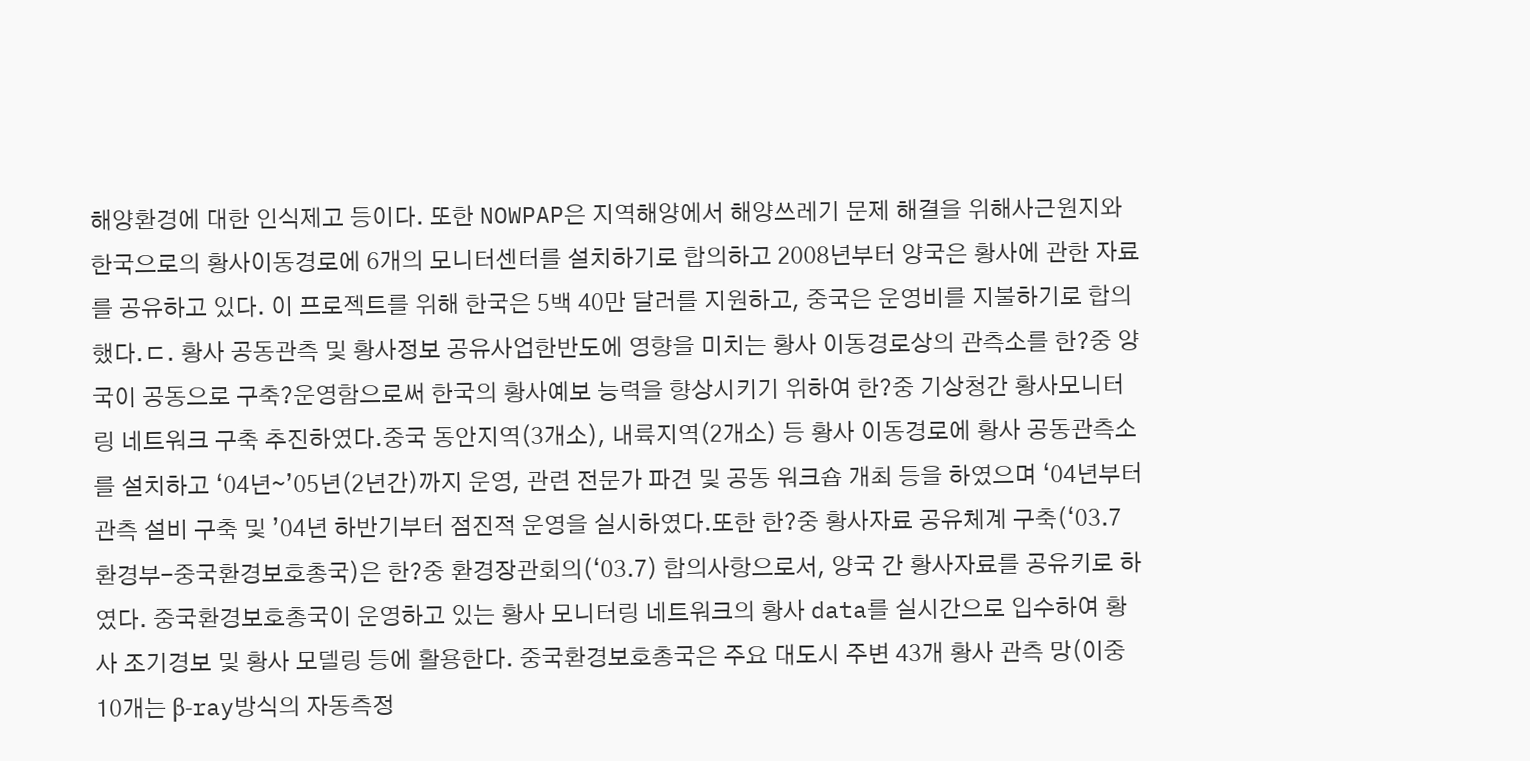해양환경에 대한 인식제고 등이다. 또한 NOWPAP은 지역해양에서 해양쓰레기 문제 해결을 위해사근원지와 한국으로의 황사이동경로에 6개의 모니터센터를 설치하기로 합의하고 2008년부터 양국은 황사에 관한 자료를 공유하고 있다. 이 프로젝트를 위해 한국은 5백 40만 달러를 지원하고, 중국은 운영비를 지불하기로 합의했다.ㄷ. 황사 공동관측 및 황사정보 공유사업한반도에 영향을 미치는 황사 이동경로상의 관측소를 한?중 양국이 공동으로 구축?운영함으로써 한국의 황사예보 능력을 향상시키기 위하여 한?중 기상청간 황사모니터링 네트워크 구축 추진하였다.중국 동안지역(3개소), 내륙지역(2개소) 등 황사 이동경로에 황사 공동관측소를 설치하고 ‘04년∼’05년(2년간)까지 운영, 관련 전문가 파견 및 공동 워크숍 개최 등을 하였으며 ‘04년부터 관측 설비 구축 및 ’04년 하반기부터 점진적 운영을 실시하였다.또한 한?중 황사자료 공유체계 구축(‘03.7 환경부-중국환경보호총국)은 한?중 환경장관회의(‘03.7) 합의사항으로서, 양국 간 황사자료를 공유키로 하였다. 중국환경보호총국이 운영하고 있는 황사 모니터링 네트워크의 황사 data를 실시간으로 입수하여 황사 조기경보 및 황사 모델링 등에 활용한다. 중국환경보호총국은 주요 대도시 주변 43개 황사 관측 망(이중 10개는 β-ray방식의 자동측정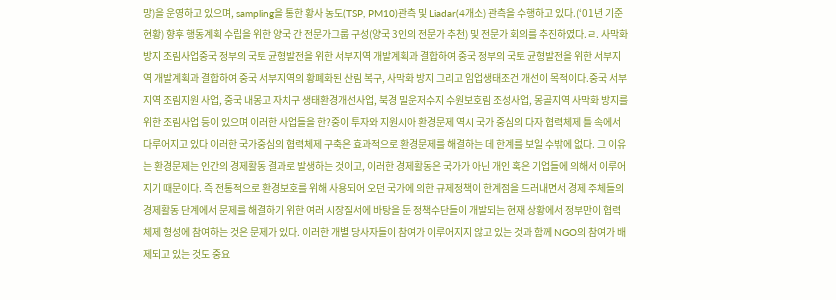망)을 운영하고 있으며, sampling을 통한 황사 농도(TSP, PM10)관측 및 Liadar(4개소) 관측을 수행하고 있다.(‘01년 기준 현황) 향후 행동계획 수립을 위한 양국 간 전문가그룹 구성(양국 3인의 전문가 추천) 및 전문가 회의를 추진하였다.ㄹ. 사막화 방지 조림사업중국 정부의 국토 균형발전을 위한 서부지역 개발계획과 결합하여 중국 정부의 국토 균형발전을 위한 서부지역 개발계획과 결합하여 중국 서부지역의 황폐화된 산림 복구, 사막화 방지 그리고 임업생태조건 개선이 목적이다.중국 서부지역 조림지원 사업, 중국 내몽고 자치구 생태환경개선사업, 북경 밀운저수지 수원보호림 조성사업, 몽골지역 사막화 방지를 위한 조림사업 등이 있으며 이러한 사업들을 한?중이 투자와 지원시아 환경문제 역시 국가 중심의 다자 협력체제 틀 속에서 다루어지고 있다 이러한 국가중심의 협력체제 구축은 효과적으로 환경문제를 해결하는 데 한계를 보일 수밖에 없다. 그 이유는 환경문제는 인간의 경제활동 결과로 발생하는 것이고, 이러한 경제활동은 국가가 아닌 개인 혹은 기업들에 의해서 이루어지기 때문이다. 즉 전통적으로 환경보호를 위해 사용되어 오던 국가에 의한 규제정책이 한계점을 드러내면서 경제 주체들의 경제활동 단계에서 문제를 해결하기 위한 여러 시장질서에 바탕을 둔 정책수단들이 개발되는 현재 상황에서 정부만이 협력체제 형성에 참여하는 것은 문제가 있다. 이러한 개별 당사자들이 참여가 이루어지지 않고 있는 것과 함께 NGO의 참여가 배제되고 있는 것도 중요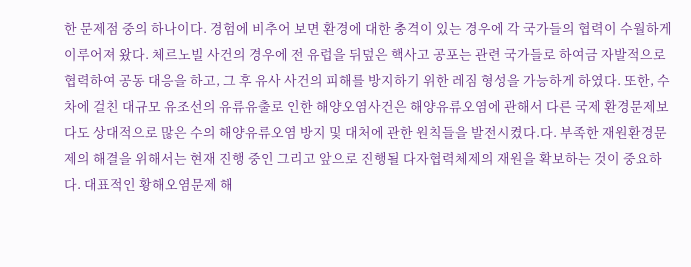한 문제점 중의 하나이다. 경험에 비추어 보면 환경에 대한 충격이 있는 경우에 각 국가들의 협력이 수월하게 이루어져 왔다. 체르노빌 사건의 경우에 전 유럽을 뒤덮은 핵사고 공포는 관련 국가들로 하여금 자발적으로 협력하여 공동 대응을 하고, 그 후 유사 사건의 피해를 방지하기 위한 레짐 형성을 가능하게 하였다. 또한, 수차에 걸친 대규모 유조선의 유류유출로 인한 해양오염사건은 해양유류오염에 관해서 다른 국제 환경문제보다도 상대적으로 많은 수의 해양유류오염 방지 및 대처에 관한 원칙들을 발전시켰다.다. 부족한 재원환경문제의 해결을 위해서는 현재 진행 중인 그리고 앞으로 진행될 다자협력체제의 재원을 확보하는 것이 중요하다. 대표적인 황해오염문제 해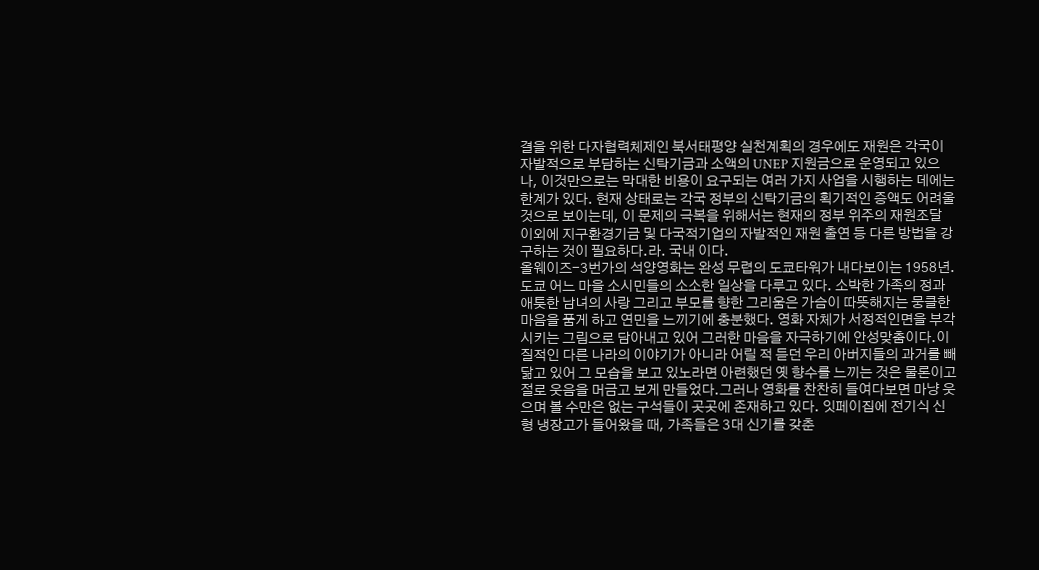결을 위한 다자협력체제인 북서태평양 실천계획의 경우에도 재원은 각국이 자발적으로 부담하는 신탁기금과 소액의 UNEP 지원금으로 운영되고 있으나, 이것만으로는 막대한 비용이 요구되는 여러 가지 사업을 시행하는 데에는 한계가 있다. 현재 상태로는 각국 정부의 신탁기금의 획기적인 증액도 어려울 것으로 보이는데, 이 문제의 극복을 위해서는 현재의 정부 위주의 재원조달 이외에 지구환경기금 및 다국적기업의 자발적인 재원 출연 등 다른 방법을 강구하는 것이 필요하다.라. 국내 이다.
올웨이즈-3번가의 석양영화는 완성 무렵의 도쿄타워가 내다보이는 1958년. 도쿄 어느 마을 소시민들의 소소한 일상을 다루고 있다. 소박한 가족의 정과 애틋한 남녀의 사랑 그리고 부모를 향한 그리움은 가슴이 따뜻해지는 뭉클한 마음을 품게 하고 연민을 느끼기에 충분했다. 영화 자체가 서정적인면을 부각시키는 그림으로 담아내고 있어 그러한 마음을 자극하기에 안성맞춤이다.이질적인 다른 나라의 이야기가 아니라 어릴 적 듣던 우리 아버지들의 과거를 빼닮고 있어 그 모습을 보고 있노라면 아련했던 옛 향수를 느끼는 것은 물론이고 절로 웃음을 머금고 보게 만들었다.그러나 영화를 찬찬히 들여다보면 마냥 웃으며 볼 수만은 없는 구석들이 곳곳에 존재하고 있다. 잇페이집에 전기식 신형 냉장고가 들어왔을 때, 가족들은 3대 신기를 갖춘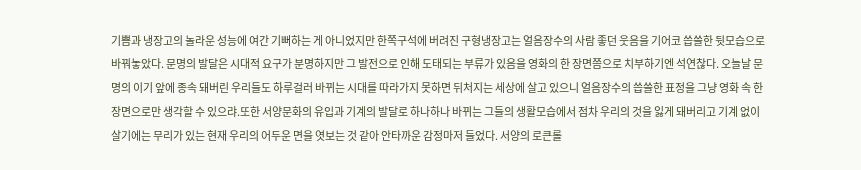기쁨과 냉장고의 놀라운 성능에 여간 기뻐하는 게 아니었지만 한쪽구석에 버려진 구형냉장고는 얼음장수의 사람 좋던 웃음을 기어코 씁쓸한 뒷모습으로 바꿔놓았다. 문명의 발달은 시대적 요구가 분명하지만 그 발전으로 인해 도태되는 부류가 있음을 영화의 한 장면쯤으로 치부하기엔 석연찮다. 오늘날 문명의 이기 앞에 종속 돼버린 우리들도 하루걸러 바뀌는 시대를 따라가지 못하면 뒤처지는 세상에 살고 있으니 얼음장수의 씁쓸한 표정을 그냥 영화 속 한 장면으로만 생각할 수 있으랴.또한 서양문화의 유입과 기계의 발달로 하나하나 바뀌는 그들의 생활모습에서 점차 우리의 것을 잃게 돼버리고 기계 없이 살기에는 무리가 있는 현재 우리의 어두운 면을 엿보는 것 같아 안타까운 감정마저 들었다. 서양의 로큰롤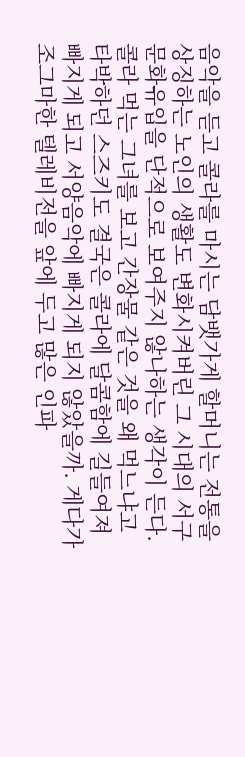음악을 듣고 콜라를 마시는 담뱃가게 할머니는 전통을 상징하는 노인의 생활도 변화시켜버린 그 시대의 서구문화유입을 단적으로 보여주지 않나하는 생각이 든다. 콜라 먹는 그녀를 보고 간장물 같은 것을 왜 먹느냐고 타박하던 스즈키도 결국은 콜라에 달콤함에 길들여져 빠지게 되고 서양음악에 빠지게 되지 않았을까. 게다가 조그마한 텔레비전을 앞에 두고 많은 인파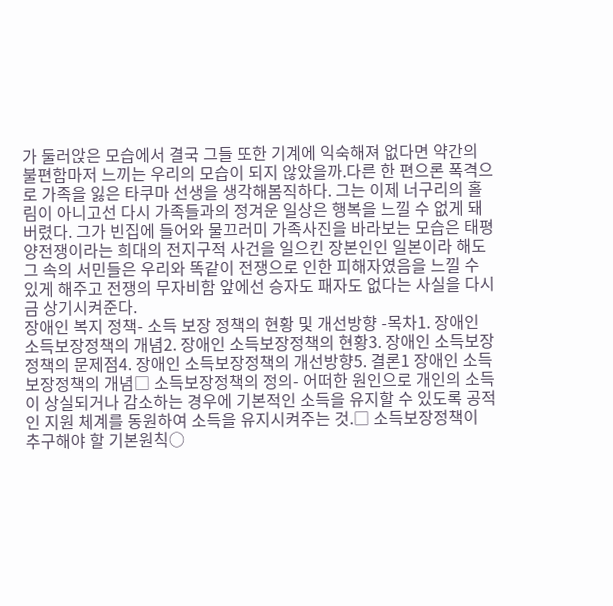가 둘러앉은 모습에서 결국 그들 또한 기계에 익숙해져 없다면 약간의 불편함마저 느끼는 우리의 모습이 되지 않았을까.다른 한 편으론 폭격으로 가족을 잃은 타쿠마 선생을 생각해봄직하다. 그는 이제 너구리의 홀림이 아니고선 다시 가족들과의 정겨운 일상은 행복을 느낄 수 없게 돼버렸다. 그가 빈집에 들어와 물끄러미 가족사진을 바라보는 모습은 태평양전쟁이라는 희대의 전지구적 사건을 일으킨 장본인인 일본이라 해도 그 속의 서민들은 우리와 똑같이 전쟁으로 인한 피해자였음을 느낄 수 있게 해주고 전쟁의 무자비함 앞에선 승자도 패자도 없다는 사실을 다시금 상기시켜준다.
장애인 복지 정책- 소득 보장 정책의 현황 및 개선방향 -목차1. 장애인 소득보장정책의 개념2. 장애인 소득보장정책의 현황3. 장애인 소득보장정책의 문제점4. 장애인 소득보장정책의 개선방향5. 결론1 장애인 소득보장정책의 개념□ 소득보장정책의 정의- 어떠한 원인으로 개인의 소득이 상실되거나 감소하는 경우에 기본적인 소득을 유지할 수 있도록 공적인 지원 체계를 동원하여 소득을 유지시켜주는 것.□ 소득보장정책이 추구해야 할 기본원칙○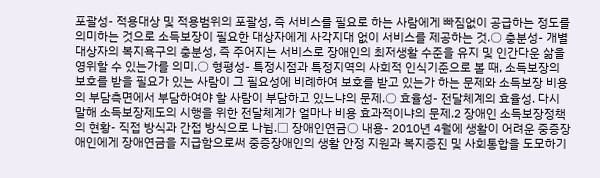포괄성- 적용대상 및 적용범위의 포괄성, 즉 서비스를 필요로 하는 사람에게 빠짐없이 공급하는 정도를 의미하는 것으로 소득보장이 필요한 대상자에게 사각지대 없이 서비스를 제공하는 것.○ 충분성- 개별 대상자의 복지욕구의 충분성, 즉 주어지는 서비스로 장애인의 최저생활 수준을 유지 및 인간다운 삶을 영위할 수 있는가를 의미.○ 형평성- 특정시점과 특정지역의 사회적 인식기준으로 볼 때, 소득보장의 보호를 받을 필요가 있는 사람이 그 필요성에 비례하여 보호를 받고 있는가 하는 문제와 소득보장 비용의 부담측면에서 부담하여야 할 사람이 부담하고 있느냐의 문제.○ 효율성- 전달체계의 효율성. 다시 말해 소득보장제도의 시행을 위한 전달체계가 얼마나 비용 효과적이냐의 문제.2 장애인 소득보장정책의 현황- 직접 방식과 간접 방식으로 나뉨.□ 장애인연금○ 내용- 2010년 4월에 생활이 어려운 중증장애인에게 장애연금을 지급함으로써 중증장애인의 생활 안정 지원과 복지증진 및 사회통합을 도모하기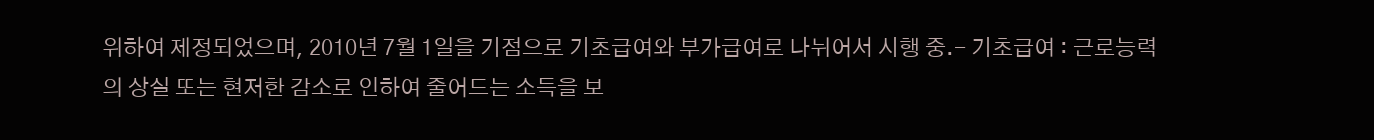위하여 제정되었으며, 2010년 7월 1일을 기점으로 기초급여와 부가급여로 나뉘어서 시행 중.- 기초급여 : 근로능력의 상실 또는 현저한 감소로 인하여 줄어드는 소득을 보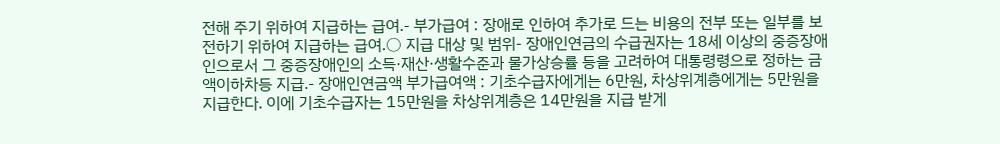전해 주기 위하여 지급하는 급여.- 부가급여 : 장애로 인하여 추가로 드는 비용의 전부 또는 일부를 보전하기 위하여 지급하는 급여.○ 지급 대상 및 범위- 장애인연금의 수급권자는 18세 이상의 중증장애인으로서 그 중증장애인의 소득·재산·생활수준과 물가상승률 등을 고려하여 대통령령으로 정하는 금액이하차등 지급.- 장애인연금액 부가급여액 : 기초수급자에게는 6만원, 차상위계층에게는 5만원을 지급한다. 이에 기초수급자는 15만원을 차상위계층은 14만원을 지급 받게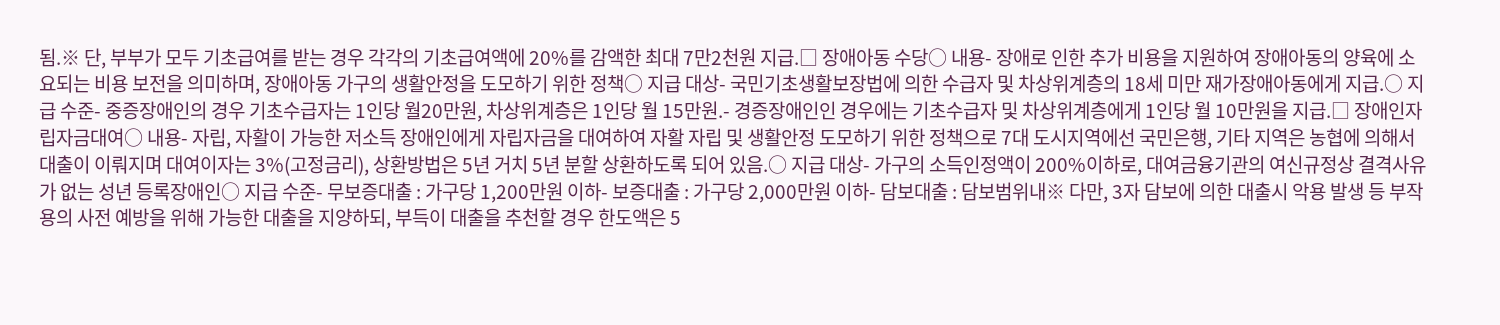됨.※ 단, 부부가 모두 기초급여를 받는 경우 각각의 기초급여액에 20%를 감액한 최대 7만2천원 지급.□ 장애아동 수당○ 내용- 장애로 인한 추가 비용을 지원하여 장애아동의 양육에 소요되는 비용 보전을 의미하며, 장애아동 가구의 생활안정을 도모하기 위한 정책○ 지급 대상- 국민기초생활보장법에 의한 수급자 및 차상위계층의 18세 미만 재가장애아동에게 지급.○ 지급 수준- 중증장애인의 경우 기초수급자는 1인당 월20만원, 차상위계층은 1인당 월 15만원.- 경증장애인인 경우에는 기초수급자 및 차상위계층에게 1인당 월 10만원을 지급.□ 장애인자립자금대여○ 내용- 자립, 자활이 가능한 저소득 장애인에게 자립자금을 대여하여 자활 자립 및 생활안정 도모하기 위한 정책으로 7대 도시지역에선 국민은행, 기타 지역은 농협에 의해서 대출이 이뤄지며 대여이자는 3%(고정금리), 상환방법은 5년 거치 5년 분할 상환하도록 되어 있음.○ 지급 대상- 가구의 소득인정액이 200%이하로, 대여금융기관의 여신규정상 결격사유가 없는 성년 등록장애인○ 지급 수준- 무보증대출 : 가구당 1,200만원 이하- 보증대출 : 가구당 2,000만원 이하- 담보대출 : 담보범위내※ 다만, 3자 담보에 의한 대출시 악용 발생 등 부작용의 사전 예방을 위해 가능한 대출을 지양하되, 부득이 대출을 추천할 경우 한도액은 5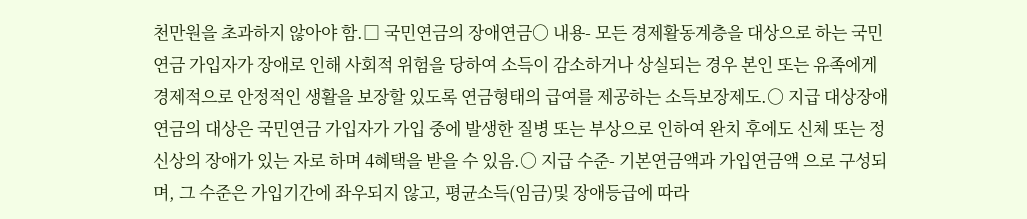천만원을 초과하지 않아야 함.□ 국민연금의 장애연금○ 내용- 모든 경제활동계층을 대상으로 하는 국민연금 가입자가 장애로 인해 사회적 위험을 당하여 소득이 감소하거나 상실되는 경우 본인 또는 유족에게 경제적으로 안정적인 생활을 보장할 있도록 연금형태의 급여를 제공하는 소득보장제도.○ 지급 대상장애연금의 대상은 국민연금 가입자가 가입 중에 발생한 질병 또는 부상으로 인하여 완치 후에도 신체 또는 정신상의 장애가 있는 자로 하며 4혜택을 받을 수 있음.○ 지급 수준- 기본연금액과 가입연금액 으로 구성되며, 그 수준은 가입기간에 좌우되지 않고, 평균소득(임금)및 장애등급에 따라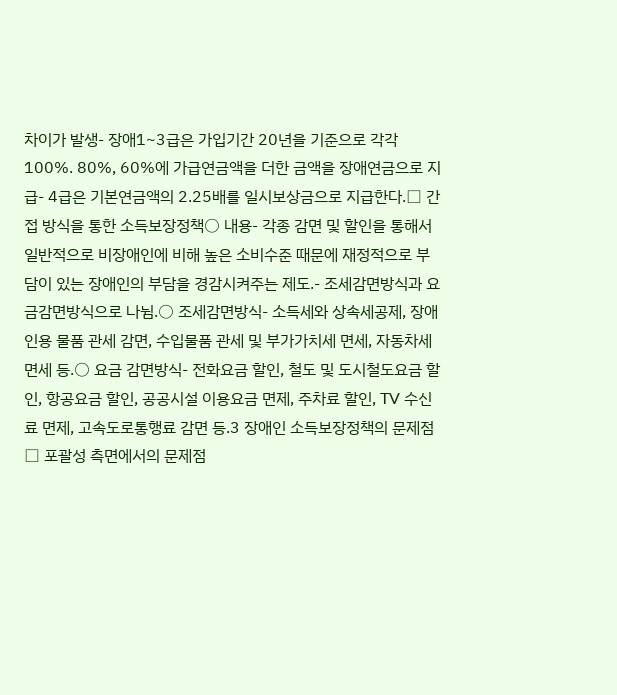차이가 발생- 장애1~3급은 가입기간 20년을 기준으로 각각 100%. 80%, 60%에 가급연금액을 더한 금액을 장애연금으로 지급- 4급은 기본연금액의 2.25배를 일시보상금으로 지급한다.□ 간접 방식을 통한 소득보장정책○ 내용- 각종 감면 및 할인을 통해서 일반적으로 비장애인에 비해 높은 소비수준 때문에 재정적으로 부담이 있는 장애인의 부담을 경감시켜주는 제도.- 조세감면방식과 요금감면방식으로 나뉨.○ 조세감면방식- 소득세와 상속세공제, 장애인용 물품 관세 감면, 수입물품 관세 및 부가가치세 면세, 자동차세 면세 등.○ 요금 감면방식- 전화요금 할인, 철도 및 도시철도요금 할인, 항공요금 할인, 공공시설 이용요금 면제, 주차료 할인, TV 수신료 면제, 고속도로통행료 감면 등.3 장애인 소득보장정책의 문제점□ 포괄성 측면에서의 문제점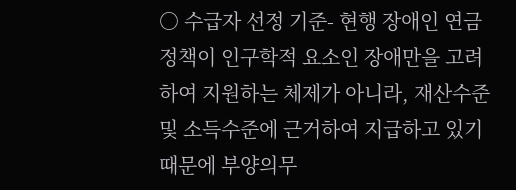○ 수급자 선정 기준- 현행 장애인 연금 정책이 인구학적 요소인 장애만을 고려하여 지원하는 체제가 아니라, 재산수준 및 소득수준에 근거하여 지급하고 있기 때문에 부양의무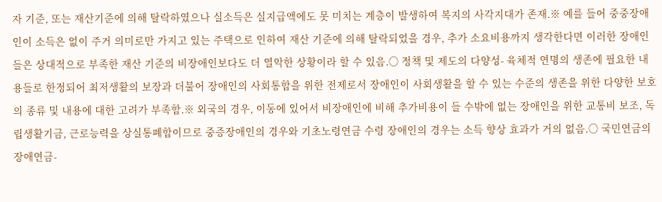자 기준, 또는 재산기준에 의해 탈락하였으나 실소득은 실지급액에도 못 미치는 계층이 발생하여 복지의 사각지대가 존재.※ 예를 들어 중중장애인이 소득은 없이 주거 의미로만 가지고 있는 주택으로 인하여 재산 기준에 의해 탈락되었을 경우, 추가 소요비용까지 생각한다면 이러한 장애인들은 상대적으로 부족한 재산 기준의 비장애인보다도 더 열악한 상황이라 할 수 있음.○ 정책 및 제도의 다양성- 육체적 연명의 생존에 필요한 내용들로 한정되어 최저생활의 보장과 더불어 장애인의 사회통합을 위한 전제로서 장애인이 사회생활을 할 수 있는 수준의 생존을 위한 다양한 보호의 종류 및 내용에 대한 고려가 부족함.※ 외국의 경우, 이동에 있어서 비장애인에 비해 추가비용이 들 수밖에 없는 장애인을 위한 교통비 보조, 독립생활기금, 근로능력을 상실통폐합이므로 중증장애인의 경우와 기초노령연금 수령 장애인의 경우는 소득 향상 효과가 거의 없음.○ 국민연금의 장애연금-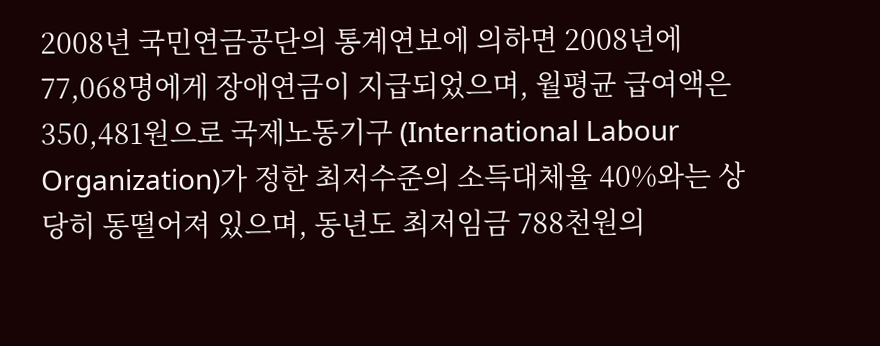2008년 국민연금공단의 통계연보에 의하면 2008년에 77,068명에게 장애연금이 지급되었으며, 월평균 급여액은 350,481원으로 국제노동기구 (International Labour Organization)가 정한 최저수준의 소득대체율 40%와는 상당히 동떨어져 있으며, 동년도 최저임금 788천원의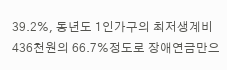39.2%, 동년도 1인가구의 최저생계비 436천원의 66.7%정도로 장애연금만으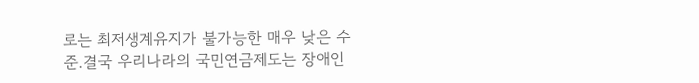로는 최저생계유지가 불가능한 매우 낮은 수준.결국 우리나라의 국민연금제도는 장애인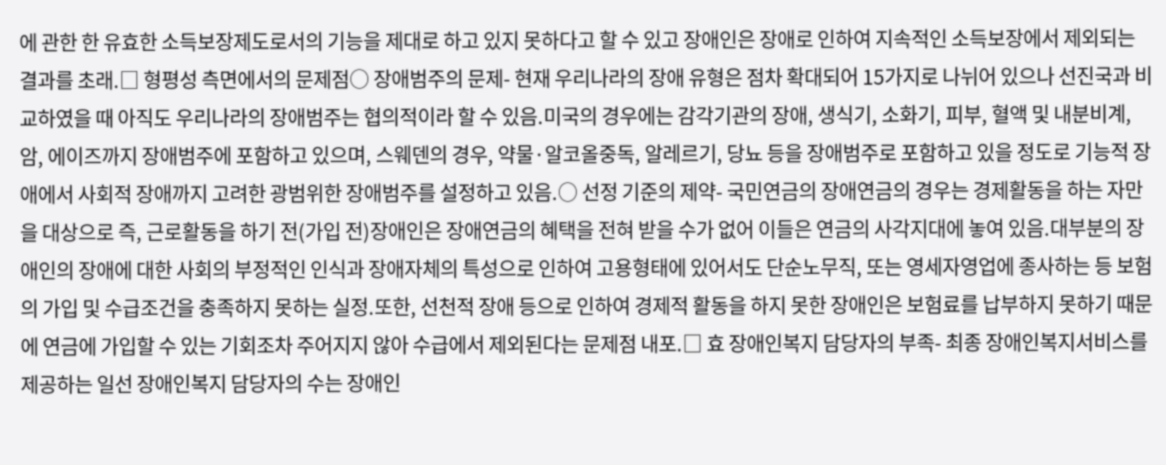에 관한 한 유효한 소득보장제도로서의 기능을 제대로 하고 있지 못하다고 할 수 있고 장애인은 장애로 인하여 지속적인 소득보장에서 제외되는 결과를 초래.□ 형평성 측면에서의 문제점○ 장애범주의 문제- 현재 우리나라의 장애 유형은 점차 확대되어 15가지로 나뉘어 있으나 선진국과 비교하였을 때 아직도 우리나라의 장애범주는 협의적이라 할 수 있음.미국의 경우에는 감각기관의 장애, 생식기, 소화기, 피부, 혈액 및 내분비계, 암, 에이즈까지 장애범주에 포함하고 있으며, 스웨덴의 경우, 약물·알코올중독, 알레르기, 당뇨 등을 장애범주로 포함하고 있을 정도로 기능적 장애에서 사회적 장애까지 고려한 광범위한 장애범주를 설정하고 있음.○ 선정 기준의 제약- 국민연금의 장애연금의 경우는 경제활동을 하는 자만을 대상으로 즉, 근로활동을 하기 전(가입 전)장애인은 장애연금의 혜택을 전혀 받을 수가 없어 이들은 연금의 사각지대에 놓여 있음.대부분의 장애인의 장애에 대한 사회의 부정적인 인식과 장애자체의 특성으로 인하여 고용형태에 있어서도 단순노무직, 또는 영세자영업에 종사하는 등 보험의 가입 및 수급조건을 충족하지 못하는 실정.또한, 선천적 장애 등으로 인하여 경제적 활동을 하지 못한 장애인은 보험료를 납부하지 못하기 때문에 연금에 가입할 수 있는 기회조차 주어지지 않아 수급에서 제외된다는 문제점 내포.□ 효 장애인복지 담당자의 부족- 최종 장애인복지서비스를 제공하는 일선 장애인복지 담당자의 수는 장애인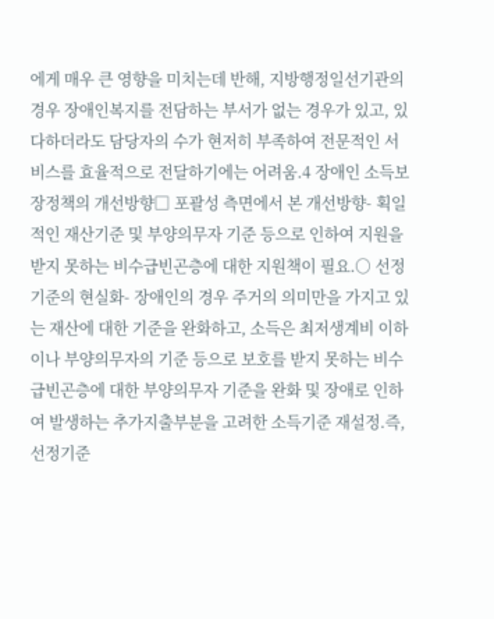에게 매우 큰 영향을 미치는데 반해, 지방행정일선기관의 경우 장애인복지를 전담하는 부서가 없는 경우가 있고, 있다하더라도 담당자의 수가 현저히 부족하여 전문적인 서비스를 효율적으로 전달하기에는 어려움.4 장애인 소득보장정책의 개선방향□ 포괄성 측면에서 본 개선방향- 획일적인 재산기준 및 부양의무자 기준 등으로 인하여 지원을 받지 못하는 비수급빈곤층에 대한 지원책이 필요.○ 선정 기준의 현실화- 장애인의 경우 주거의 의미만을 가지고 있는 재산에 대한 기준을 완화하고, 소득은 최저생계비 이하이나 부양의무자의 기준 등으로 보호를 받지 못하는 비수급빈곤층에 대한 부양의무자 기준을 완화 및 장애로 인하여 발생하는 추가지출부분을 고려한 소득기준 재설정.즉, 선정기준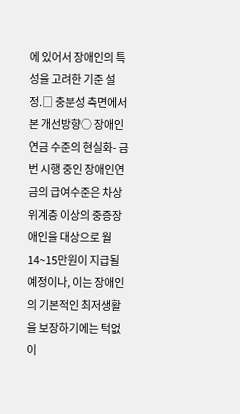에 있어서 장애인의 특성을 고려한 기준 설정.□ 충분성 측면에서 본 개선방향○ 장애인 연금 수준의 현실화- 금번 시행 중인 장애인연금의 급여수준은 차상위계층 이상의 중증장애인을 대상으로 월 14~15만원이 지급될 예정이나, 이는 장애인의 기본적인 최저생활을 보장하기에는 턱없이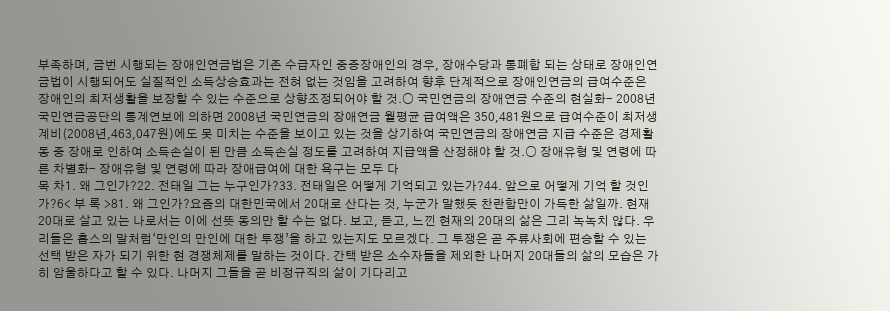부족하며, 금번 시행되는 장애인연금법은 기존 수급자인 중증장애인의 경우, 장애수당과 통폐합 되는 상태로 장애인연금법이 시행되어도 실질적인 소득상승효과는 전혀 없는 것임을 고려하여 향후 단계적으로 장애인연금의 급여수준은 장애인의 최저생활을 보장할 수 있는 수준으로 상향조정되어야 할 것.○ 국민연금의 장애연금 수준의 현실화- 2008년 국민연금공단의 통계연보에 의하면 2008년 국민연금의 장애연금 월평균 급여액은 350,481원으로 급여수준이 최저생계비(2008년,463,047원)에도 못 미치는 수준을 보이고 있는 것을 상기하여 국민연금의 장애연금 지급 수준은 경제활동 중 장애로 인하여 소득손실이 된 만큼 소득손실 정도를 고려하여 지급액을 산정해야 할 것.○ 장애유형 및 연령에 따른 차별화- 장애유형 및 연령에 따라 장애급여에 대한 욕구는 모두 다
목 차1. 왜 그인가?22. 전태일 그는 누구인가?33. 전태일은 어떻게 기억되고 있는가?44. 앞으로 어떻게 기억 할 것인가?6< 부 록 >81. 왜 그인가?요즘의 대한민국에서 20대로 산다는 것, 누군가 말했듯 찬란함만이 가득한 삶일까. 현재 20대로 살고 있는 나로서는 이에 선뜻 동의만 할 수는 없다. 보고, 듣고, 느낀 현재의 20대의 삶은 그리 녹녹치 않다. 우리들은 홉스의 말처럼‘만인의 만인에 대한 투쟁’을 하고 있는지도 모르겠다. 그 투쟁은 곧 주류사회에 편승할 수 있는 선택 받은 자가 되기 위한 현 경쟁체제를 말하는 것이다. 간택 받은 소수자들을 제외한 나머지 20대들의 삶의 모습은 가히 암울하다고 할 수 있다. 나머지 그들을 곧 비정규직의 삶이 기다리고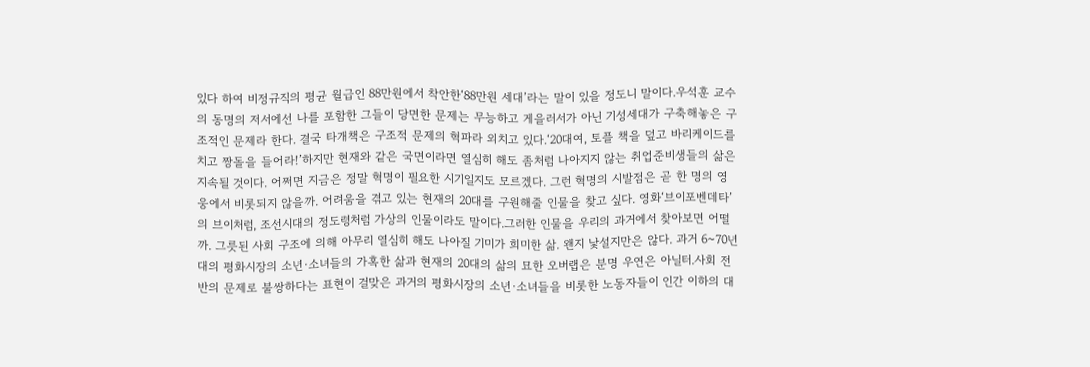있다 하여 비정규직의 평균 월급인 88만원에서 착안한‘88만원 세대’라는 말이 있을 정도니 말이다.우석훈 교수의 동명의 저서에선 나를 포함한 그들이 당면한 문제는 무능하고 게을러서가 아닌 기성세대가 구축해놓은 구조적인 문제라 한다. 결국 타개책은 구조적 문제의 혁파라 외치고 있다.‘20대여, 토플 책을 덮고 바리케이드를 치고 짱돌을 들어라!’하지만 현재와 같은 국면이라면 열심히 해도 좀처럼 나아지지 않는 취업준비생들의 삶은 지속될 것이다. 어쩌면 지금은 정말 혁명이 필요한 시기일지도 모르겠다. 그런 혁명의 시발점은 곧 한 명의 영웅에서 비롯되지 않을까. 어려움을 겪고 있는 현재의 20대를 구원해줄 인물을 찾고 싶다. 영화‘브이포벤데타’의 브이처럼, 조선시대의 정도령처럼 가상의 인물이라도 말이다.그러한 인물을 우리의 과거에서 찾아보면 어떨까. 그릇된 사회 구조에 의해 아무리 열심히 해도 나아질 기미가 희미한 삶. 왠지 낯설지만은 않다. 과거 6~70년대의 평화시장의 소년·소녀들의 가혹한 삶과 현재의 20대의 삶의 묘한 오버랩은 분명 우연은 아닐터.사회 전반의 문제로 불쌍하다는 표현이 걸맞은 과거의 평화시장의 소년·소녀들을 비롯한 노동자들이 인간 이하의 대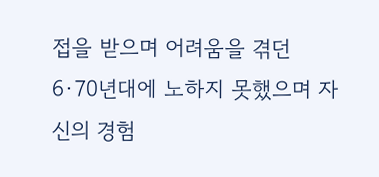접을 받으며 어려움을 겪던 6·70년대에 노하지 못했으며 자신의 경험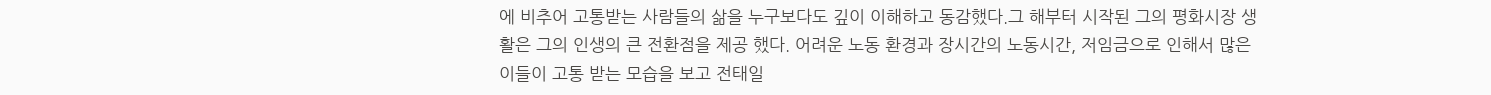에 비추어 고통받는 사람들의 삶을 누구보다도 깊이 이해하고 동감했다.그 해부터 시작된 그의 평화시장 생활은 그의 인생의 큰 전환점을 제공 했다. 어려운 노동 환경과 장시간의 노동시간, 저임금으로 인해서 많은 이들이 고통 받는 모습을 보고 전태일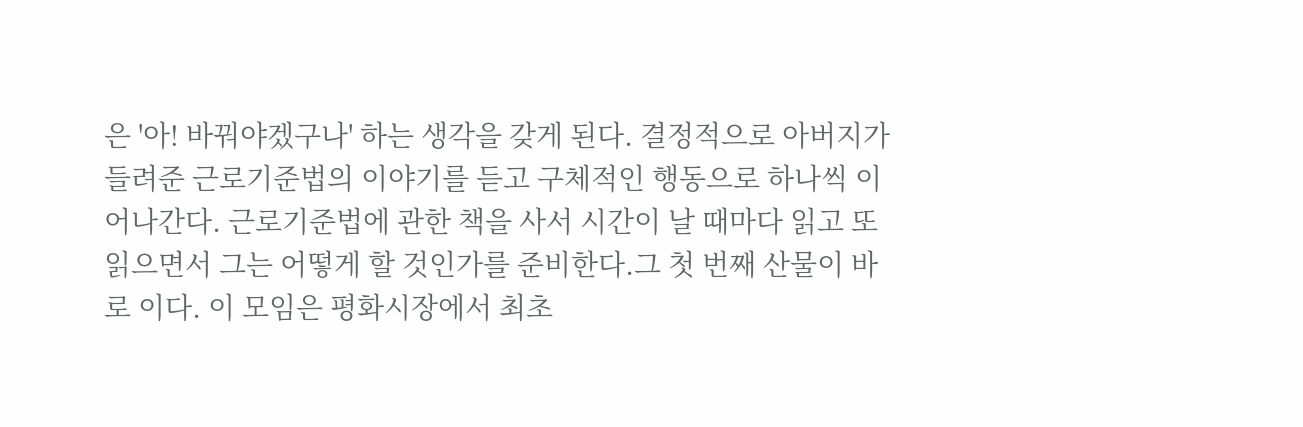은 '아! 바꿔야겠구나' 하는 생각을 갖게 된다. 결정적으로 아버지가 들려준 근로기준법의 이야기를 듣고 구체적인 행동으로 하나씩 이어나간다. 근로기준법에 관한 책을 사서 시간이 날 때마다 읽고 또 읽으면서 그는 어떻게 할 것인가를 준비한다.그 첫 번째 산물이 바로 이다. 이 모임은 평화시장에서 최초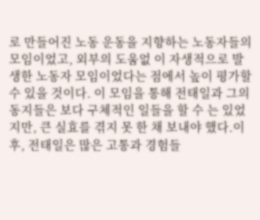로 만들어진 노동 운동을 지향하는 노동자들의 모임이었고, 외부의 도움없 이 자생적으로 발생한 노동자 모임이었다는 점에서 높이 평가할 수 있을 것이다. 이 모임을 통해 전태일과 그의 동지들은 보다 구체적인 일들을 할 수 는 있었지만, 큰 실효를 겪지 못 한 채 보내야 했다.이 후, 전태일은 많은 고통과 경험들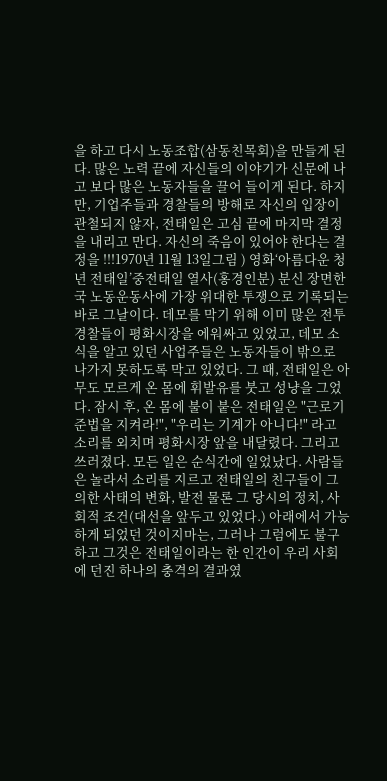을 하고 다시 노동조합(삼동친목회)을 만들게 된다. 많은 노력 끝에 자신들의 이야기가 신문에 나고 보다 많은 노동자들을 끌어 들이게 된다. 하지만, 기업주들과 경찰들의 방해로 자신의 입장이 관철되지 않자, 전태일은 고심 끝에 마지막 결정을 내리고 만다. 자신의 죽음이 있어야 한다는 결정을 !!!1970년 11월 13일그림 ) 영화‘아름다운 청년 전태일’중전태일 열사(홍경인분) 분신 장면한국 노동운동사에 가장 위대한 투쟁으로 기록되는 바로 그날이다. 데모를 막기 위해 이미 많은 전투경찰들이 평화시장을 에워싸고 있었고, 데모 소식을 알고 있던 사업주들은 노동자들이 밖으로 나가지 못하도록 막고 있었다. 그 때, 전태일은 아무도 모르게 온 몸에 휘발유를 붓고 성냥을 그었다. 잠시 후, 온 몸에 불이 붙은 전태일은 "근로기준법을 지켜라!", "우리는 기계가 아니다!" 라고 소리를 외치며 평화시장 앞을 내달렸다. 그리고 쓰러졌다. 모든 일은 순식간에 일었났다. 사람들은 놀라서 소리를 지르고 전태일의 친구들이 그의한 사태의 변화, 발전 물론 그 당시의 정치, 사회적 조건(대선을 앞두고 있었다.) 아래에서 가능하게 되었던 것이지마는, 그러나 그럼에도 불구하고 그것은 전태일이라는 한 인간이 우리 사회에 던진 하나의 충격의 결과였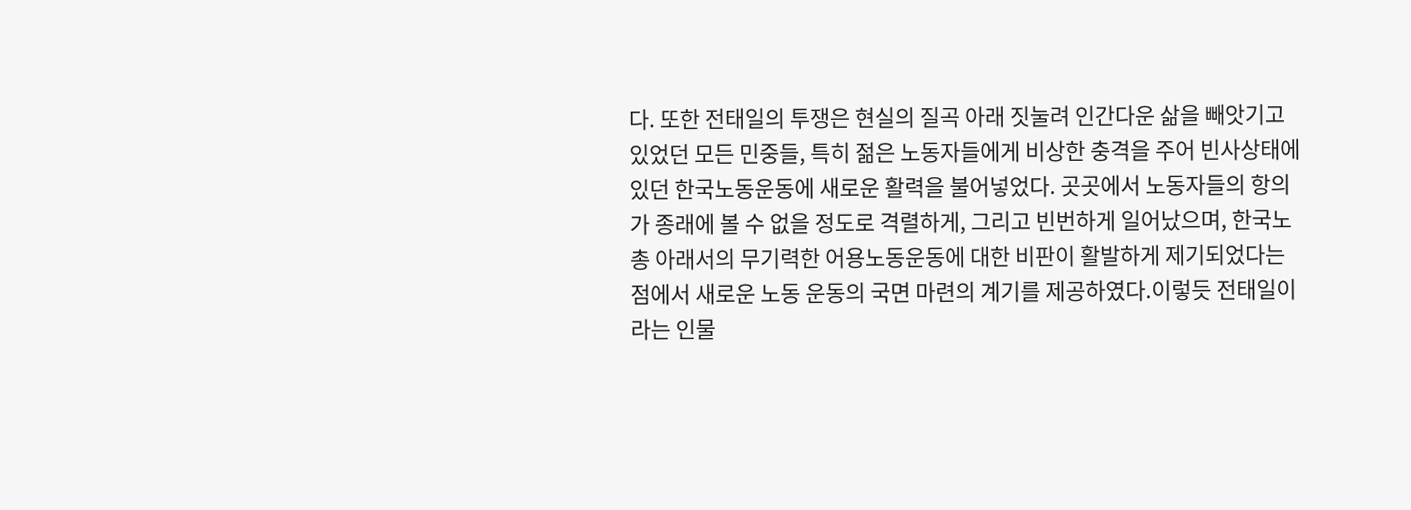다. 또한 전태일의 투쟁은 현실의 질곡 아래 짓눌려 인간다운 삶을 빼앗기고 있었던 모든 민중들, 특히 젊은 노동자들에게 비상한 충격을 주어 빈사상태에 있던 한국노동운동에 새로운 활력을 불어넣었다. 곳곳에서 노동자들의 항의가 종래에 볼 수 없을 정도로 격렬하게, 그리고 빈번하게 일어났으며, 한국노총 아래서의 무기력한 어용노동운동에 대한 비판이 활발하게 제기되었다는 점에서 새로운 노동 운동의 국면 마련의 계기를 제공하였다.이렇듯 전태일이라는 인물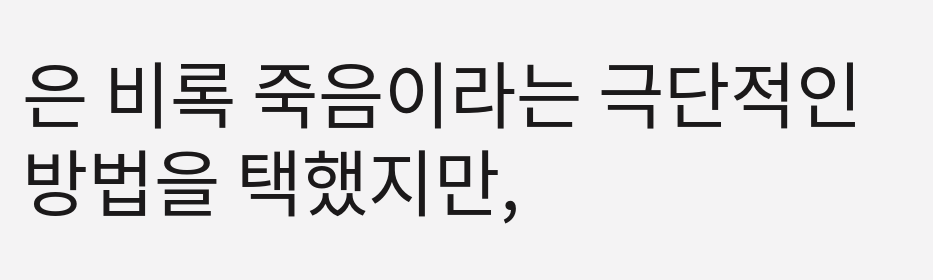은 비록 죽음이라는 극단적인 방법을 택했지만,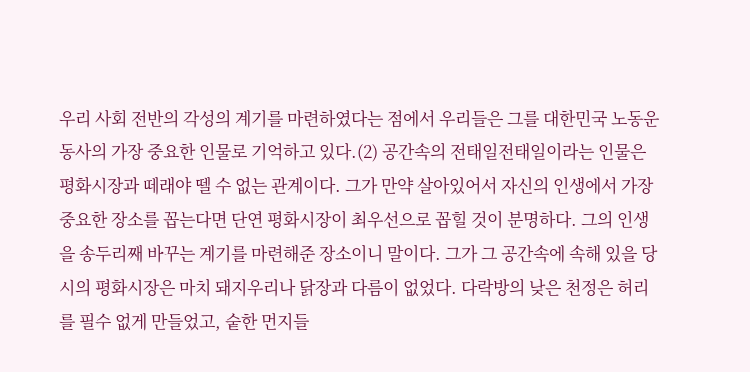우리 사회 전반의 각성의 계기를 마련하였다는 점에서 우리들은 그를 대한민국 노동운동사의 가장 중요한 인물로 기억하고 있다.(2) 공간속의 전태일전태일이라는 인물은 평화시장과 떼래야 뗄 수 없는 관계이다. 그가 만약 살아있어서 자신의 인생에서 가장 중요한 장소를 꼽는다면 단연 평화시장이 최우선으로 꼽힐 것이 분명하다. 그의 인생을 송두리째 바꾸는 계기를 마련해준 장소이니 말이다. 그가 그 공간속에 속해 있을 당시의 평화시장은 마치 돼지우리나 닭장과 다름이 없었다. 다락방의 낮은 천정은 허리를 필수 없게 만들었고, 숱한 먼지들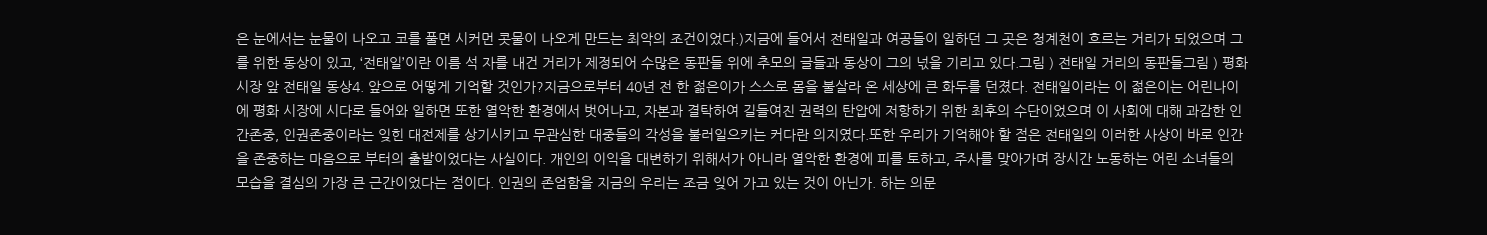은 눈에서는 눈물이 나오고 코를 풀면 시커먼 콧물이 나오게 만드는 최악의 조건이었다.)지금에 들어서 전태일과 여공들이 일하던 그 곳은 청계천이 흐르는 거리가 되었으며 그를 위한 동상이 있고, ‘전태일’이란 이름 석 자를 내건 거리가 제정되어 수많은 동판들 위에 추모의 글들과 동상이 그의 넋을 기리고 있다.그림 ) 전태일 거리의 동판들그림 ) 평화시장 앞 전태일 동상4. 앞으로 어떻게 기억할 것인가?지금으로부터 40년 전 한 젊은이가 스스로 몸을 불살라 온 세상에 큰 화두를 던졌다. 전태일이라는 이 젊은이는 어린나이에 평화 시장에 시다로 들어와 일하면 또한 열악한 환경에서 벗어나고, 자본과 결탁하여 길들여진 권력의 탄압에 저항하기 위한 최후의 수단이었으며 이 사회에 대해 과감한 인간존중, 인권존중이라는 잊힌 대전제를 상기시키고 무관심한 대중들의 각성을 불러일으키는 커다란 의지였다.또한 우리가 기억해야 할 점은 전태일의 이러한 사상이 바로 인간을 존중하는 마음으로 부터의 출발이었다는 사실이다. 개인의 이익을 대변하기 위해서가 아니라 열악한 환경에 피를 토하고, 주사를 맞아가며 장시간 노동하는 어린 소녀들의 모습을 결심의 가장 큰 근간이었다는 점이다. 인권의 존엄함을 지금의 우리는 조금 잊어 가고 있는 것이 아닌가. 하는 의문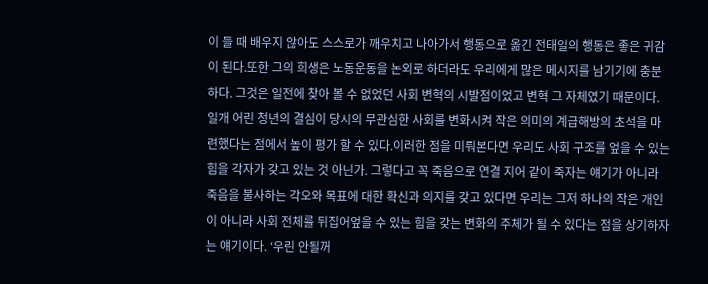이 들 때 배우지 않아도 스스로가 깨우치고 나아가서 행동으로 옮긴 전태일의 행동은 좋은 귀감이 된다.또한 그의 희생은 노동운동을 논외로 하더라도 우리에게 많은 메시지를 남기기에 충분하다. 그것은 일전에 찾아 볼 수 없었던 사회 변혁의 시발점이었고 변혁 그 자체였기 때문이다. 일개 어린 청년의 결심이 당시의 무관심한 사회를 변화시켜 작은 의미의 계급해방의 초석을 마련했다는 점에서 높이 평가 할 수 있다.이러한 점을 미뤄본다면 우리도 사회 구조를 엎을 수 있는 힘을 각자가 갖고 있는 것 아닌가. 그렇다고 꼭 죽음으로 연결 지어 같이 죽자는 얘기가 아니라 죽음을 불사하는 각오와 목표에 대한 확신과 의지를 갖고 있다면 우리는 그저 하나의 작은 개인이 아니라 사회 전체를 뒤집어엎을 수 있는 힘을 갖는 변화의 주체가 될 수 있다는 점을 상기하자는 얘기이다. ‘우린 안될꺼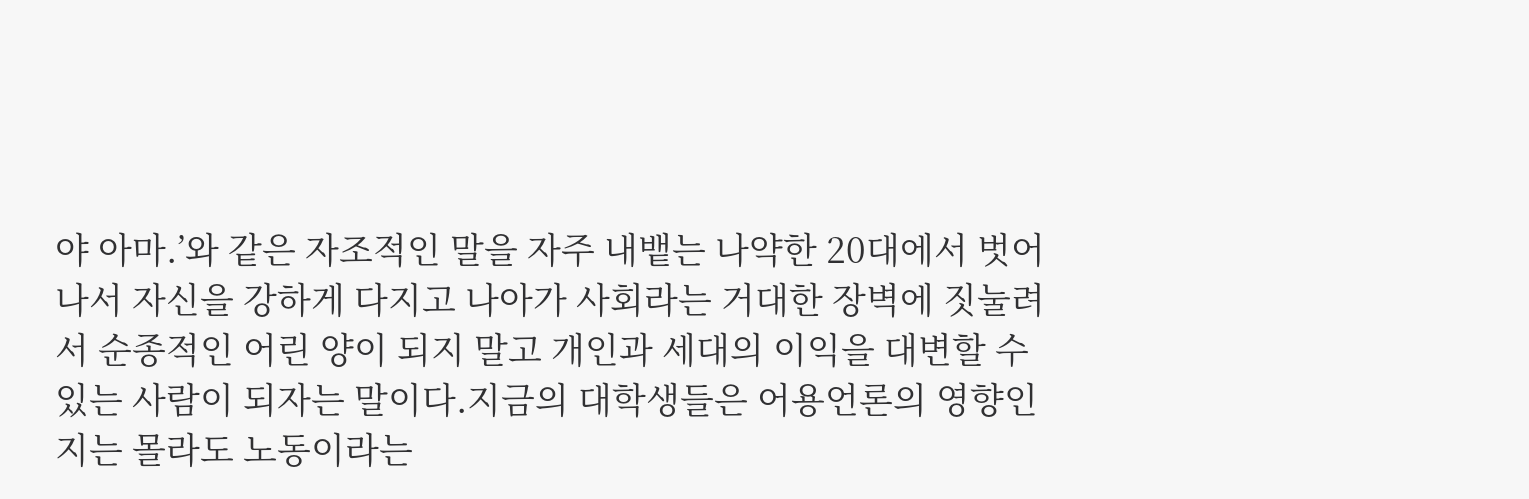야 아마.’와 같은 자조적인 말을 자주 내뱉는 나약한 20대에서 벗어나서 자신을 강하게 다지고 나아가 사회라는 거대한 장벽에 짓눌려서 순종적인 어린 양이 되지 말고 개인과 세대의 이익을 대변할 수 있는 사람이 되자는 말이다.지금의 대학생들은 어용언론의 영향인지는 몰라도 노동이라는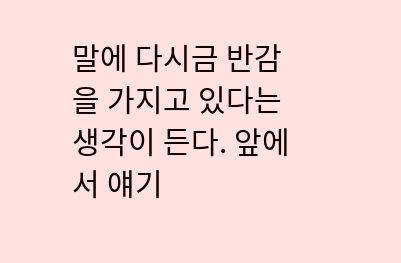말에 다시금 반감을 가지고 있다는 생각이 든다. 앞에서 얘기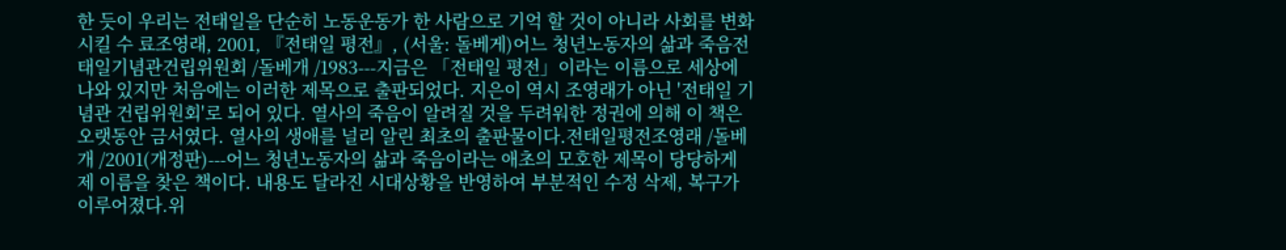한 듯이 우리는 전태일을 단순히 노동운동가 한 사람으로 기억 할 것이 아니라 사회를 변화시킬 수 료조영래, 2001, 『전태일 평전』, (서울: 돌베게)어느 청년노동자의 삶과 죽음전태일기념관건립위원회 /돌베개 /1983---지금은 「전태일 평전」이라는 이름으로 세상에 나와 있지만 처음에는 이러한 제목으로 출판되었다. 지은이 역시 조영래가 아닌 '전태일 기념관 건립위원회'로 되어 있다. 열사의 죽음이 알려질 것을 두려워한 정권에 의해 이 책은 오랫동안 금서였다. 열사의 생애를 널리 알린 최초의 출판물이다.전태일평전조영래 /돌베개 /2001(개정판)---어느 청년노동자의 삶과 죽음이라는 애초의 모호한 제목이 당당하게 제 이름을 찾은 책이다. 내용도 달라진 시대상황을 반영하여 부분적인 수정 삭제, 복구가 이루어졌다.위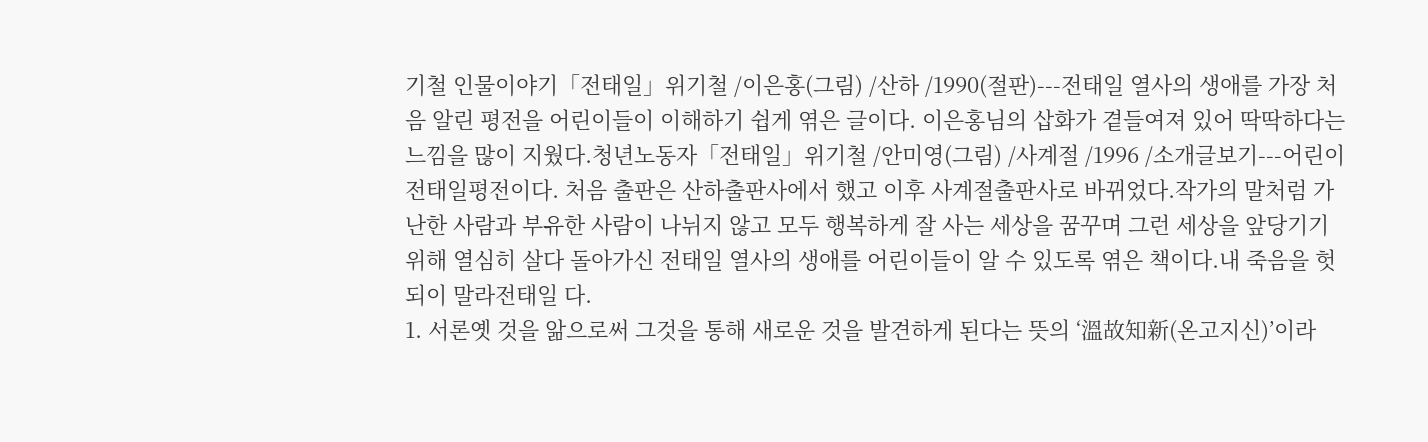기철 인물이야기「전태일」위기철 /이은홍(그림) /산하 /1990(절판)---전태일 열사의 생애를 가장 처음 알린 평전을 어린이들이 이해하기 쉽게 엮은 글이다. 이은홍님의 삽화가 곁들여져 있어 딱딱하다는 느낌을 많이 지웠다.청년노동자「전태일」위기철 /안미영(그림) /사계절 /1996 /소개글보기---어린이 전태일평전이다. 처음 출판은 산하출판사에서 했고 이후 사계절출판사로 바뀌었다.작가의 말처럼 가난한 사람과 부유한 사람이 나뉘지 않고 모두 행복하게 잘 사는 세상을 꿈꾸며 그런 세상을 앞당기기 위해 열심히 살다 돌아가신 전태일 열사의 생애를 어린이들이 알 수 있도록 엮은 책이다.내 죽음을 헛되이 말라전태일 다.
1. 서론옛 것을 앎으로써 그것을 통해 새로운 것을 발견하게 된다는 뜻의 ‘溫故知新(온고지신)’이라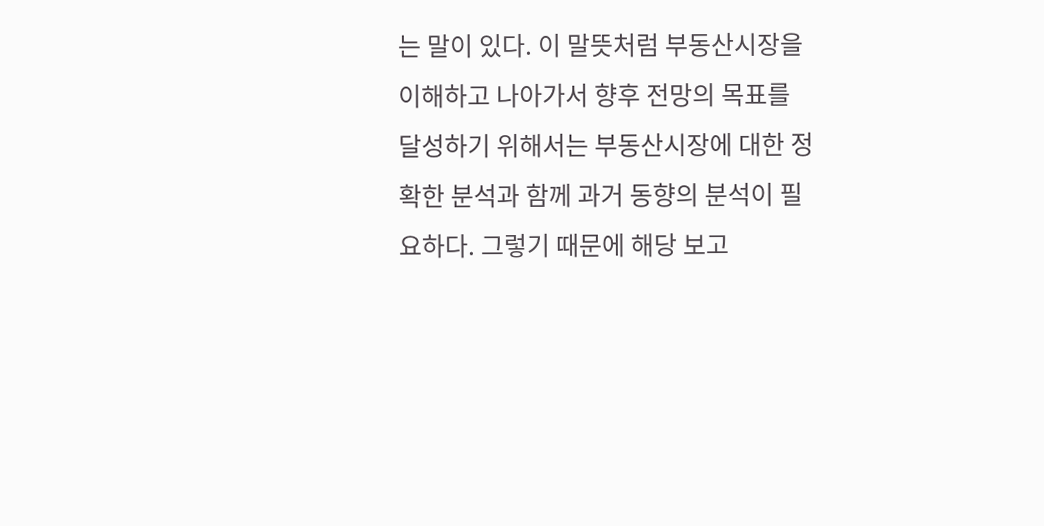는 말이 있다. 이 말뜻처럼 부동산시장을 이해하고 나아가서 향후 전망의 목표를 달성하기 위해서는 부동산시장에 대한 정확한 분석과 함께 과거 동향의 분석이 필요하다. 그렇기 때문에 해당 보고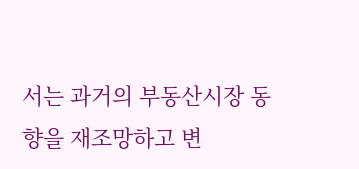서는 과거의 부동산시장 동향을 재조망하고 변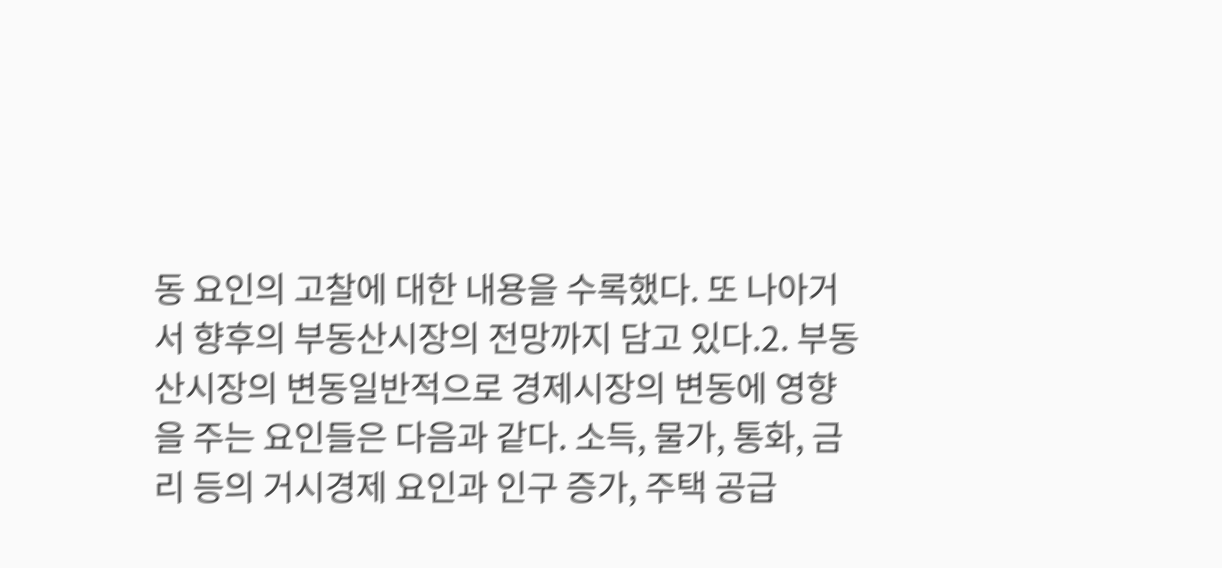동 요인의 고찰에 대한 내용을 수록했다. 또 나아거서 향후의 부동산시장의 전망까지 담고 있다.2. 부동산시장의 변동일반적으로 경제시장의 변동에 영향을 주는 요인들은 다음과 같다. 소득, 물가, 통화, 금리 등의 거시경제 요인과 인구 증가, 주택 공급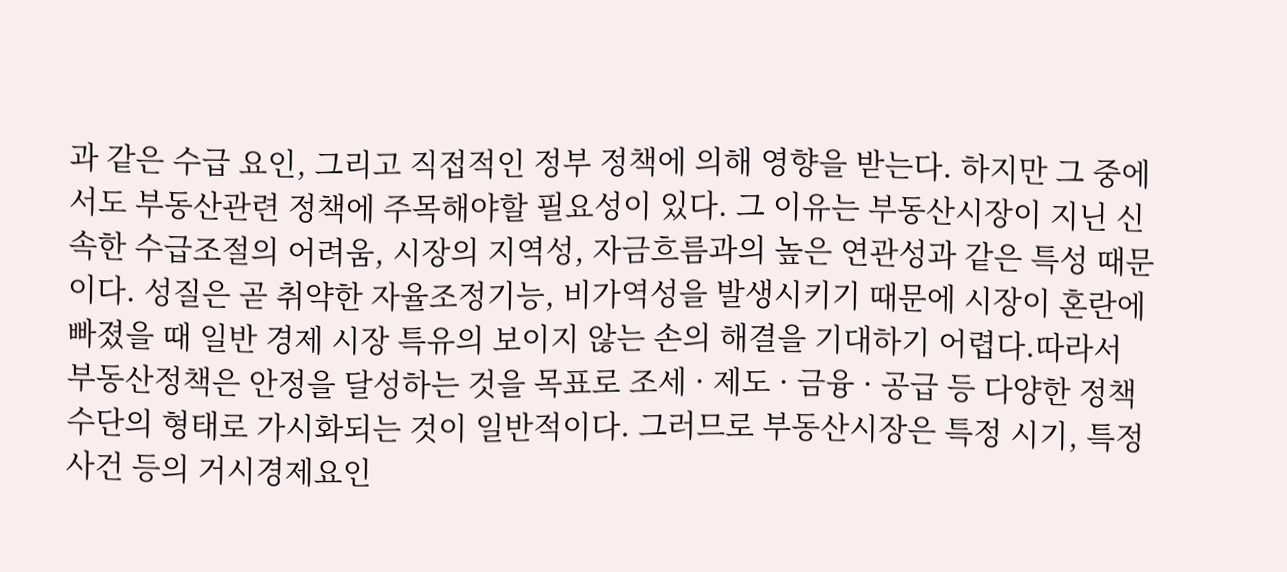과 같은 수급 요인, 그리고 직접적인 정부 정책에 의해 영향을 받는다. 하지만 그 중에서도 부동산관련 정책에 주목해야할 필요성이 있다. 그 이유는 부동산시장이 지닌 신속한 수급조절의 어려움, 시장의 지역성, 자금흐름과의 높은 연관성과 같은 특성 때문이다. 성질은 곧 취약한 자율조정기능, 비가역성을 발생시키기 때문에 시장이 혼란에 빠졌을 때 일반 경제 시장 특유의 보이지 않는 손의 해결을 기대하기 어렵다.따라서 부동산정책은 안정을 달성하는 것을 목표로 조세 · 제도 · 금융 · 공급 등 다양한 정책 수단의 형태로 가시화되는 것이 일반적이다. 그러므로 부동산시장은 특정 시기, 특정 사건 등의 거시경제요인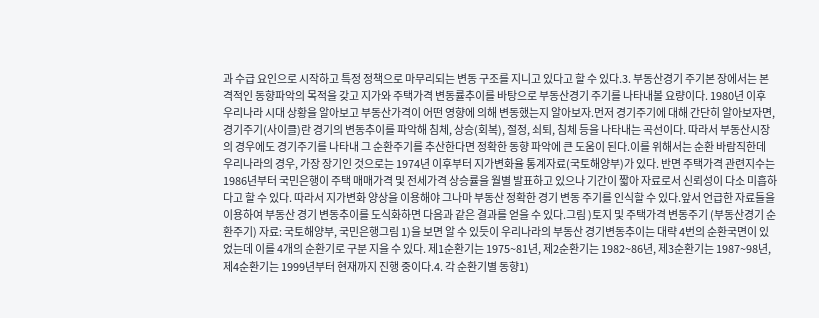과 수급 요인으로 시작하고 특정 정책으로 마무리되는 변동 구조를 지니고 있다고 할 수 있다.3. 부동산경기 주기본 장에서는 본격적인 동향파악의 목적을 갖고 지가와 주택가격 변동률추이를 바탕으로 부동산경기 주기를 나타내볼 요량이다. 1980년 이후 우리나라 시대 상황을 알아보고 부동산가격이 어떤 영향에 의해 변동했는지 알아보자.먼저 경기주기에 대해 간단히 알아보자면, 경기주기(사이클)란 경기의 변동추이를 파악해 침체, 상승(회복), 절정, 쇠퇴, 침체 등을 나타내는 곡선이다. 따라서 부동산시장의 경우에도 경기주기를 나타내 그 순환주기를 추산한다면 정확한 동향 파악에 큰 도움이 된다.이를 위해서는 순환 바람직한데 우리나라의 경우, 가장 장기인 것으로는 1974년 이후부터 지가변화율 통계자료(국토해양부)가 있다. 반면 주택가격 관련지수는 1986년부터 국민은행이 주택 매매가격 및 전세가격 상승률을 월별 발표하고 있으나 기간이 짧아 자료로서 신뢰성이 다소 미흡하다고 할 수 있다. 따라서 지가변화 양상을 이용해야 그나마 부동산 정확한 경기 변동 주기를 인식할 수 있다.앞서 언급한 자료들을 이용하여 부동산 경기 변동추이를 도식화하면 다음과 같은 결과를 얻을 수 있다.그림 )토지 및 주택가격 변동주기 (부동산경기 순환주기) 자료: 국토해양부, 국민은행그림 1)을 보면 알 수 있듯이 우리나라의 부동산 경기변동추이는 대략 4번의 순환국면이 있었는데 이를 4개의 순환기로 구분 지을 수 있다. 제1순환기는 1975~81년, 제2순환기는 1982~86년, 제3순환기는 1987~98년, 제4순환기는 1999년부터 현재까지 진행 중이다.4. 각 순환기별 동향1)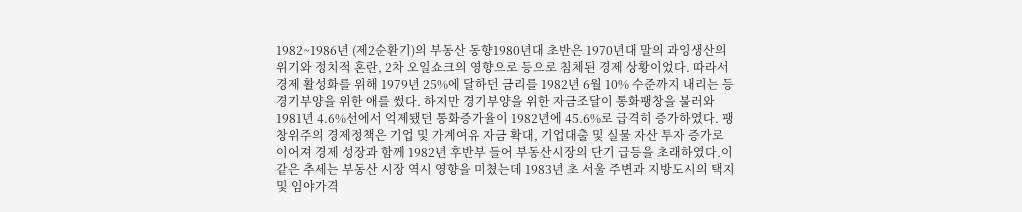1982~1986년 (제2순환기)의 부동산 동향1980년대 초반은 1970년대 말의 과잉생산의 위기와 정치적 혼란, 2차 오일쇼크의 영향으로 등으로 침체된 경제 상황이었다. 따라서 경제 활성화를 위해 1979년 25%에 달하던 금리를 1982년 6월 10% 수준까지 내리는 등 경기부양을 위한 애를 썼다. 하지만 경기부양을 위한 자금조달이 통화팽창을 불러와 1981년 4.6%선에서 억제됐던 통화증가율이 1982년에 45.6%로 급격히 증가하였다. 팽창위주의 경제정책은 기업 및 가계여유 자금 확대, 기업대출 및 실물 자산 투자 증가로 이어져 경제 성장과 함께 1982년 후반부 들어 부동산시장의 단기 급등을 초래하였다.이 같은 추세는 부동산 시장 역시 영향을 미쳤는데 1983년 초 서울 주변과 지방도시의 택지 및 임야가격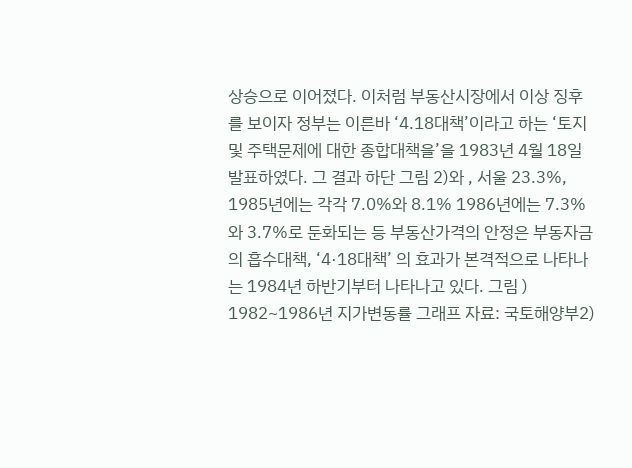상승으로 이어졌다. 이처럼 부동산시장에서 이상 징후를 보이자 정부는 이른바 ‘4.18대책’이라고 하는 ‘토지 및 주택문제에 대한 종합대책을’을 1983년 4월 18일 발표하였다. 그 결과 하단 그림 2)와 , 서울 23.3%, 1985년에는 각각 7.0%와 8.1% 1986년에는 7.3%와 3.7%로 둔화되는 등 부동산가격의 안정은 부동자금의 흡수대책, ‘4·18대책’ 의 효과가 본격적으로 나타나는 1984년 하반기부터 나타나고 있다. 그림 ) 1982~1986년 지가변동률 그래프 자료: 국토해양부2)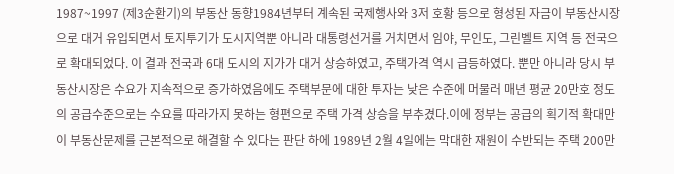1987~1997 (제3순환기)의 부동산 동향1984년부터 계속된 국제행사와 3저 호황 등으로 형성된 자금이 부동산시장으로 대거 유입되면서 토지투기가 도시지역뿐 아니라 대통령선거를 거치면서 임야, 무인도, 그린벨트 지역 등 전국으로 확대되었다. 이 결과 전국과 6대 도시의 지가가 대거 상승하였고, 주택가격 역시 급등하였다. 뿐만 아니라 당시 부동산시장은 수요가 지속적으로 증가하였음에도 주택부문에 대한 투자는 낮은 수준에 머물러 매년 평균 20만호 정도의 공급수준으로는 수요를 따라가지 못하는 형편으로 주택 가격 상승을 부추겼다.이에 정부는 공급의 획기적 확대만이 부동산문제를 근본적으로 해결할 수 있다는 판단 하에 1989년 2월 4일에는 막대한 재원이 수반되는 주택 200만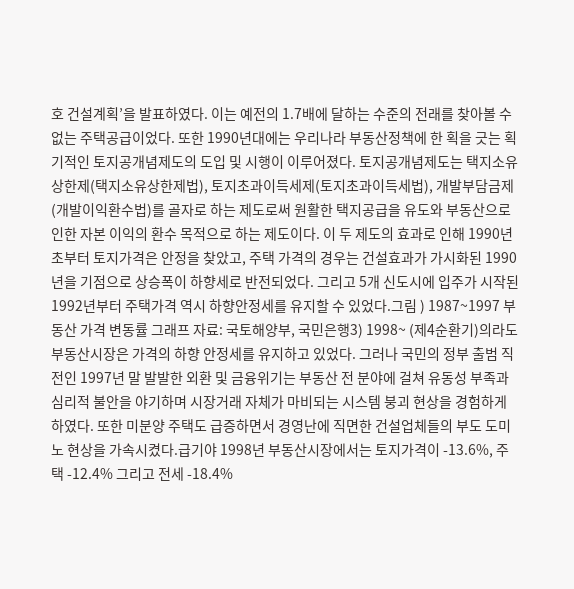호 건설계획’을 발표하였다. 이는 예전의 1.7배에 달하는 수준의 전래를 찾아볼 수 없는 주택공급이었다. 또한 1990년대에는 우리나라 부동산정책에 한 획을 긋는 획기적인 토지공개념제도의 도입 및 시행이 이루어졌다. 토지공개념제도는 택지소유상한제(택지소유상한제법), 토지초과이득세제(토지초과이득세법), 개발부담금제(개발이익환수법)를 골자로 하는 제도로써 원활한 택지공급을 유도와 부동산으로 인한 자본 이익의 환수 목적으로 하는 제도이다. 이 두 제도의 효과로 인해 1990년 초부터 토지가격은 안정을 찾았고, 주택 가격의 경우는 건설효과가 가시화된 1990년을 기점으로 상승폭이 하향세로 반전되었다. 그리고 5개 신도시에 입주가 시작된 1992년부터 주택가격 역시 하향안정세를 유지할 수 있었다.그림 ) 1987~1997 부동산 가격 변동률 그래프 자료: 국토해양부, 국민은행3) 1998~ (제4순환기)의라도 부동산시장은 가격의 하향 안정세를 유지하고 있었다. 그러나 국민의 정부 출범 직전인 1997년 말 발발한 외환 및 금융위기는 부동산 전 분야에 걸쳐 유동성 부족과 심리적 불안을 야기하며 시장거래 자체가 마비되는 시스템 붕괴 현상을 경험하게 하였다. 또한 미분양 주택도 급증하면서 경영난에 직면한 건설업체들의 부도 도미노 현상을 가속시켰다.급기야 1998년 부동산시장에서는 토지가격이 -13.6%, 주택 -12.4% 그리고 전세 -18.4%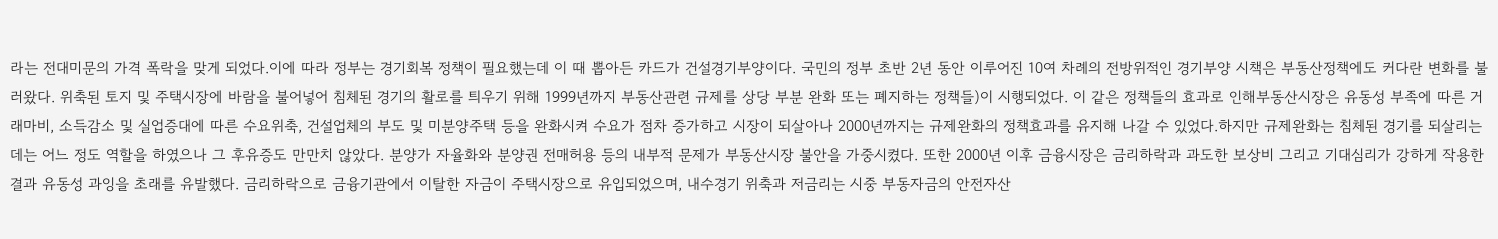라는 전대미문의 가격 폭락을 맞게 되었다.이에 따라 정부는 경기회복 정책이 필요했는데 이 때 뽑아든 카드가 건설경기부양이다. 국민의 정부 초반 2년 동안 이루어진 10여 차례의 전방위적인 경기부양 시책은 부동산정책에도 커다란 변화를 불러왔다. 위축된 토지 및 주택시장에 바람을 불어넣어 침체된 경기의 활로를 틔우기 위해 1999년까지 부동산관련 규제를 상당 부분 완화 또는 폐지하는 정책들)이 시행되었다. 이 같은 정책들의 효과로 인해부동산시장은 유동성 부족에 따른 거래마비, 소득감소 및 실업증대에 따른 수요위축, 건설업체의 부도 및 미분양주택 등을 완화시켜 수요가 점차 증가하고 시장이 되살아나 2000년까지는 규제완화의 정책효과를 유지해 나갈 수 있었다.하지만 규제완화는 침체된 경기를 되살리는 데는 어느 정도 역할을 하였으나 그 후유증도 만만치 않았다. 분양가 자율화와 분양권 전매허용 등의 내부적 문제가 부동산시장 불안을 가중시켰다. 또한 2000년 이후 금융시장은 금리하락과 과도한 보상비 그리고 기대심리가 강하게 작용한 결과 유동성 과잉을 초래를 유발했다. 금리하락으로 금융기관에서 이탈한 자금이 주택시장으로 유입되었으며, 내수경기 위축과 저금리는 시중 부동자금의 안전자산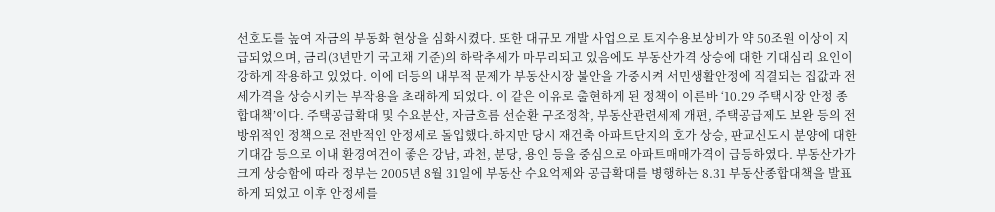선호도를 높여 자금의 부동화 현상을 심화시켰다. 또한 대규모 개발 사업으로 토지수용보상비가 약 50조원 이상이 지급되었으며, 금리(3년만기 국고채 기준)의 하락추세가 마무리되고 있음에도 부동산가격 상승에 대한 기대심리 요인이 강하게 작용하고 있었다. 이에 더등의 내부적 문제가 부동산시장 불안을 가중시켜 서민생활안정에 직결되는 집값과 전세가격을 상승시키는 부작용을 초래하게 되었다. 이 같은 이유로 출현하게 된 정책이 이른바 ‘10.29 주택시장 안정 종합대책’이다. 주택공급확대 및 수요분산, 자금흐름 선순환 구조정착, 부동산관련세제 개편, 주택공급제도 보완 등의 전방위적인 정책으로 전반적인 안정세로 돌입했다.하지만 당시 재건축 아파트단지의 호가 상승, 판교신도시 분양에 대한 기대감 등으로 이내 환경여건이 좋은 강남, 과천, 분당, 용인 등을 중심으로 아파트매매가격이 급등하였다. 부동산가가 크게 상승함에 따라 정부는 2005년 8월 31일에 부동산 수요억제와 공급확대를 병행하는 8.31 부동산종합대책을 발표하게 되었고 이후 안정세를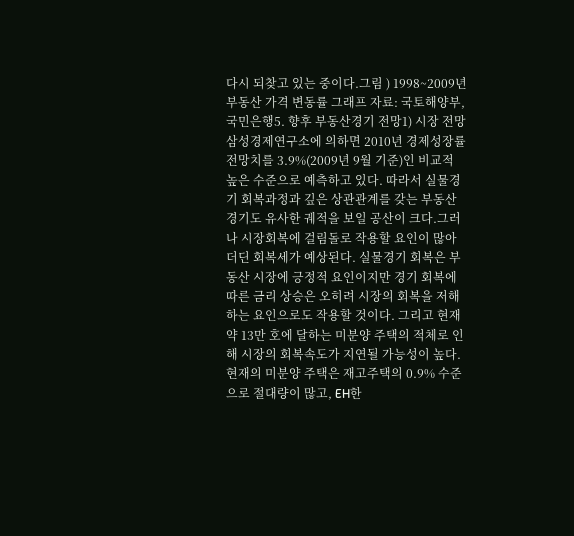다시 되찾고 있는 중이다.그림 ) 1998~2009년 부동산 가격 변동률 그래프 자료: 국토해양부, 국민은행5. 향후 부동산경기 전망1) 시장 전망삼성경제연구소에 의하면 2010년 경제성장률 전망치를 3.9%(2009년 9월 기준)인 비교적 높은 수준으로 예측하고 있다. 따라서 실물경기 회복과정과 깊은 상관관계를 갖는 부동산경기도 유사한 궤적을 보일 공산이 크다.그러나 시장회복에 걸림돌로 작용할 요인이 많아 더딘 회복세가 예상된다. 실물경기 회복은 부동산 시장에 긍정적 요인이지만 경기 회복에 따른 금리 상승은 오히려 시장의 회복을 저해하는 요인으로도 작용할 것이다. 그리고 현재 약 13만 호에 달하는 미분양 주택의 적체로 인해 시장의 회복속도가 지연될 가능성이 높다. 현재의 미분양 주택은 재고주택의 0.9% 수준으로 절대량이 많고, EH한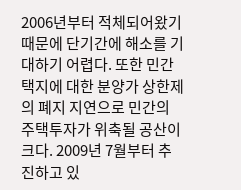2006년부터 적체되어왔기 때문에 단기간에 해소를 기대하기 어렵다. 또한 민간택지에 대한 분양가 상한제의 폐지 지연으로 민간의 주택투자가 위축될 공산이 크다. 2009년 7월부터 추진하고 있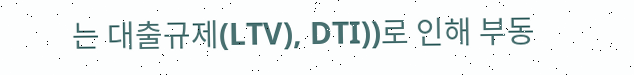는 대출규제(LTV), DTI))로 인해 부동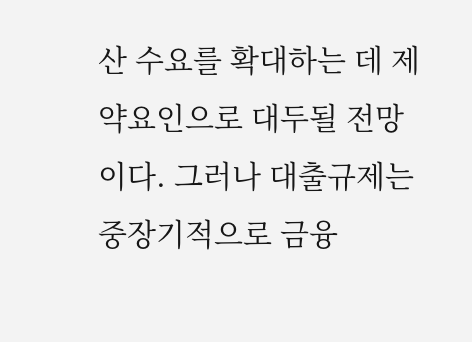산 수요를 확대하는 데 제약요인으로 대두될 전망이다. 그러나 대출규제는 중장기적으로 금융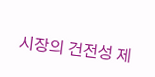시장의 건전성 제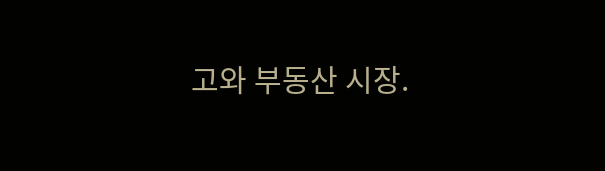고와 부동산 시장.